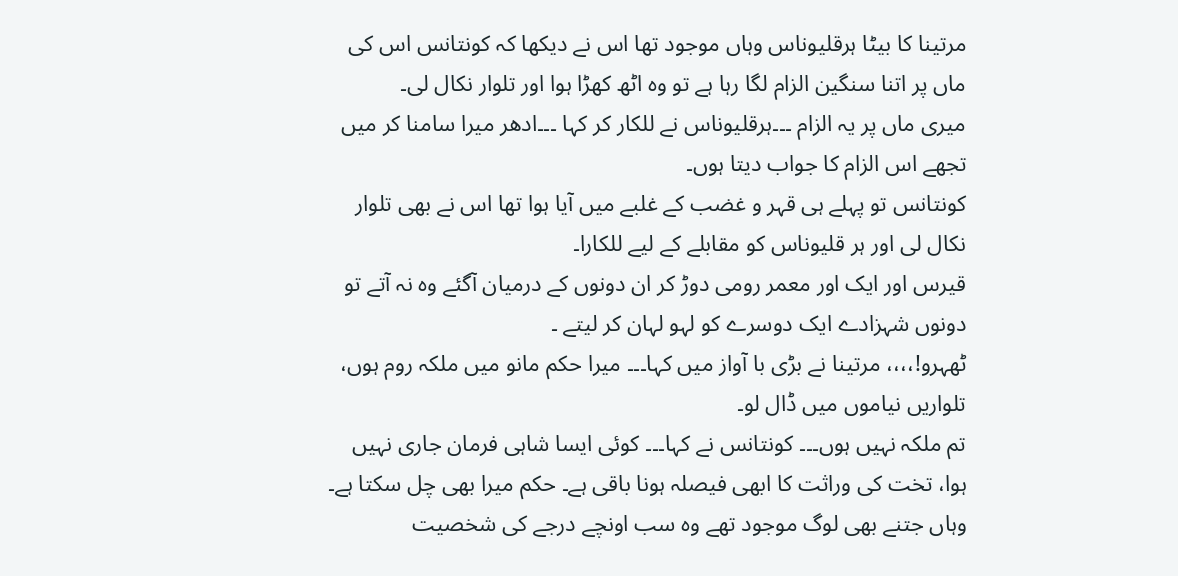مرتینا کا بیٹا ہرقلیوناس وہاں موجود تھا اس نے دیکھا کہ کونتانس اس کی ماں پر اتنا سنگین الزام لگا رہا ہے تو وہ اٹھ کھڑا ہوا اور تلوار نکال لی۔
میری ماں پر یہ الزام ۔۔۔ہرقلیوناس نے للکار کر کہا ۔۔۔ادھر میرا سامنا کر میں تجھے اس الزام کا جواب دیتا ہوں۔
کونتانس تو پہلے ہی قہر و غضب کے غلبے میں آیا ہوا تھا اس نے بھی تلوار نکال لی اور ہر قلیوناس کو مقابلے کے لیے للکارا۔
قیرس اور ایک اور معمر رومی دوڑ کر ان دونوں کے درمیان آگئے وہ نہ آتے تو دونوں شہزادے ایک دوسرے کو لہو لہان کر لیتے ۔
ٹھہرو!،،،، مرتینا نے بڑی با آواز میں کہا۔۔۔ میرا حکم مانو میں ملکہ روم ہوں، تلواریں نیاموں میں ڈال لو۔
تم ملکہ نہیں ہوں۔۔۔ کونتانس نے کہا۔۔۔ کوئی ایسا شاہی فرمان جاری نہیں ہوا، تخت کی وراثت کا ابھی فیصلہ ہونا باقی ہے۔ حکم میرا بھی چل سکتا ہے۔
وہاں جتنے بھی لوگ موجود تھے وہ سب اونچے درجے کی شخصیت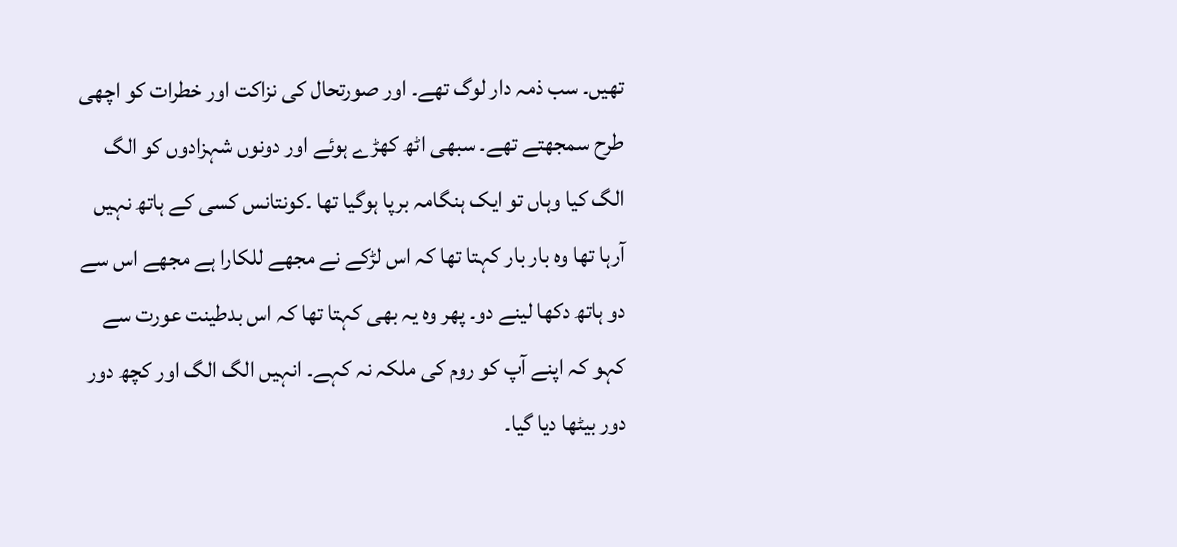تھیں۔ سب ذمہ دار لوگ تھے۔ اور صورتحال کی نزاکت اور خطرات کو اچھی طرح سمجھتے تھے۔ سبھی اٹھ کھڑے ہوئے اور دونوں شہزادوں کو الگ الگ کیا وہاں تو ایک ہنگامہ برپا ہوگیا تھا ۔کونتانس کسی کے ہاتھ نہیں آرہا تھا وہ بار بار کہتا تھا کہ اس لڑکے نے مجھے للکارا ہے مجھے اس سے دو ہاتھ دکھا لینے دو۔ پھر وہ یہ بھی کہتا تھا کہ اس بدطینت عورت سے کہو کہ اپنے آپ کو روم کی ملکہ نہ کہے۔ انہیں الگ الگ اور کچھ دور دور بیٹھا دیا گیا۔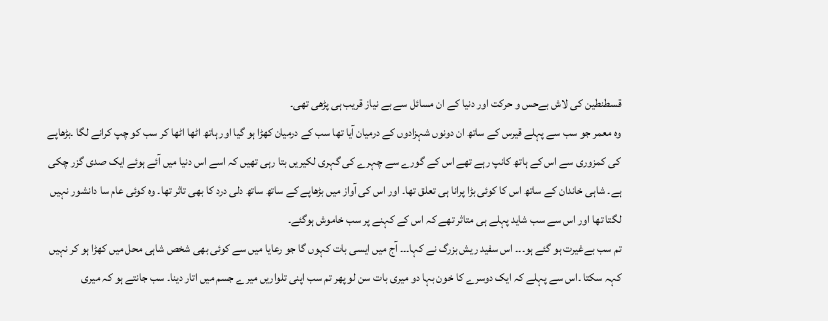قسطنطین کی لاش بےحس و حرکت اور دنیا کے ان مسائل سے بے نیاز قریب ہی پڑھی تھی۔
وہ معمر جو سب سے پہلے قیرس کے ساتھ ان دونوں شہزادوں کے درمیان آیا تھا سب کے درمیان کھڑا ہو گیا اور ہاتھ اٹھا اٹھا کر سب کو چپ کرانے لگا ۔بڑھاپے کی کمزوری سے اس کے ہاتھ کانپ رہے تھے اس کے گورے سے چہرے کی گہری لکیریں بتا رہی تھیں کہ اسے اس دنیا میں آئے ہوئے ایک صدی گزر چکی ہے۔ شاہی خاندان کے ساتھ اس کا کوئی بڑا پرانا ہی تعلق تھا۔ اور اس کی آواز میں بڑھاپے کے ساتھ ساتھ دلی درد کا بھی تاثر تھا۔ وہ کوئی عام سا دانشور نہیں لگتا تھا اور اس سے سب شاید پہلے ہی متاثر تھے کہ اس کے کہنے پر سب خاموش ہوگئے۔
تم سب بےغیرت ہو گئے ہو۔۔۔ اس سفید ریش بزرگ نے کہا۔۔۔ آج میں ایسی بات کہوں گا جو رعایا میں سے کوئی بھی شخص شاہی محل میں کھڑا ہو کر نہیں کہہ سکتا ۔اس سے پہلے کہ ایک دوسرے کا خون بہا دو میری بات سن لو پھر تم سب اپنی تلواریں میرے جسم میں اتار دینا۔ سب جانتے ہو کہ میری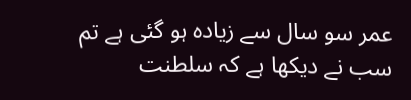عمر سو سال سے زیادہ ہو گئی ہے تم سب نے دیکھا ہے کہ سلطنت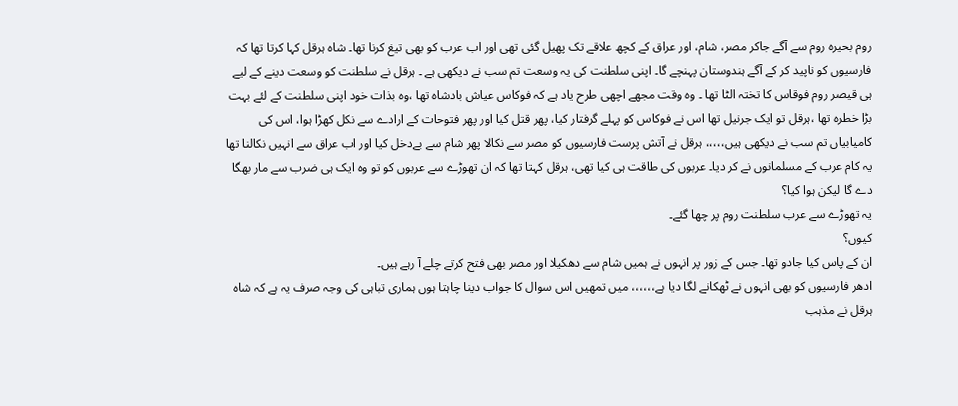روم بحیرہ روم سے آگے جاکر مصر، شام، اور عراق کے کچھ علاقے تک پھیل گئی تھی اور اب عرب کو بھی تیغ کرنا تھا۔ شاہ ہرقل کہا کرتا تھا کہ فارسیوں کو ناپید کر کے آگے ہندوستان پہنچے گا۔ اپنی سلطنت کی یہ وسعت تم سب نے دیکھی ہے ۔ ہرقل نے سلطنت کو وسعت دینے کے لیے ہی قیصر روم فوقاس کا تختہ الٹا تھا ۔ وہ وقت مجھے اچھی طرح یاد ہے کہ فوکاس عیاش بادشاہ تھا ،وہ بذات خود اپنی سلطنت کے لئے بہت بڑا خطرہ تھا ،ہرقل تو ایک جرنیل تھا اس نے فوکاس کو پہلے گرفتار کیا، پھر قتل کیا اور پھر فتوحات کے ارادے سے نکل کھڑا ہوا، اس کی کامیابیاں تم سب نے دیکھی ہیں،،،،، ہرقل نے آتش پرست فارسیوں کو مصر سے نکالا پھر شام سے بےدخل کیا اور اب عراق سے انہیں نکالنا تھا یہ کام عرب کے مسلمانوں نے کر دیا۔ عربوں کی طاقت ہی کیا تھی، ہرقل کہتا تھا کہ ان تھوڑے سے عربوں کو تو وہ ایک ہی ضرب سے مار بھگا دے گا لیکن ہوا کیا؟
یہ تھوڑے سے عرب سلطنت روم پر چھا گئے۔
کیوں؟
ان کے پاس کیا جادو تھا۔ جس کے زور پر انہوں نے ہمیں شام سے دھکیلا اور مصر بھی فتح کرتے چلے آ رہے ہیں۔
ادھر فارسیوں کو بھی انہوں نے ٹھکانے لگا دیا ہے،،،،،، میں تمھیں اس سوال کا جواب دینا چاہتا ہوں ہماری تباہی کی وجہ صرف یہ ہے کہ شاہ ہرقل نے مذہب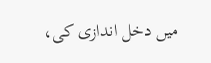میں دخل اندازی کی،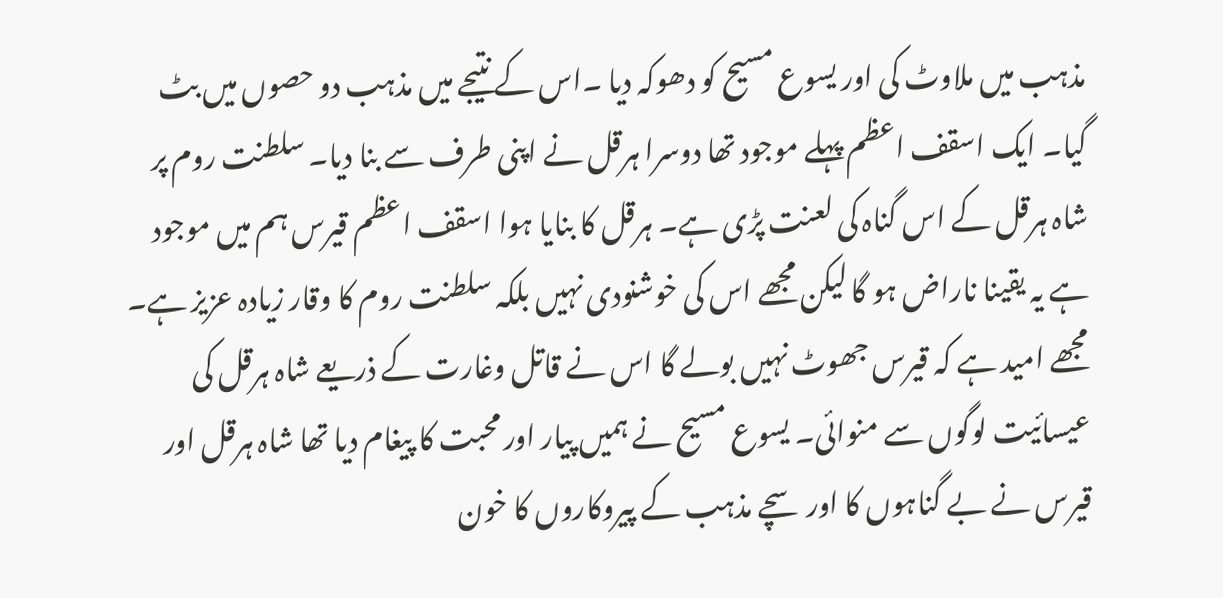مذہب میں ملاوٹ کی اور یسوع مسیح کو دھوکہ دیا ۔اس کے نتیجے میں مذہب دو حصوں میں بٹ گیا۔ ایک اسقف اعظم پہلے موجود تھا دوسرا ہرقل نے اپنی طرف سے بنا دیا۔ سلطنت روم پر شاہ ہرقل کے اس گناہ کی لعنت پڑی ہے۔ ہرقل کا بنایا ہوا اسقف اعظم قیرس ہم میں موجود ہے یہ یقینا ناراض ہو گا لیکن مجھے اس کی خوشنودی نہیں بلکہ سلطنت روم کا وقار زیادہ عزیز ہے۔ مجھے امید ہے کہ قیرس جھوٹ نہیں بولے گا اس نے قاتل وغارت کے ذریعے شاہ ہرقل کی عیسائیت لوگوں سے منوائی۔ یسوع مسیح نے ہمیں پیار اور محبت کا پیغام دیا تھا شاہ ہرقل اور قیرس نے بے گناہوں کا اور سچے مذہب کے پیروکاروں کا خون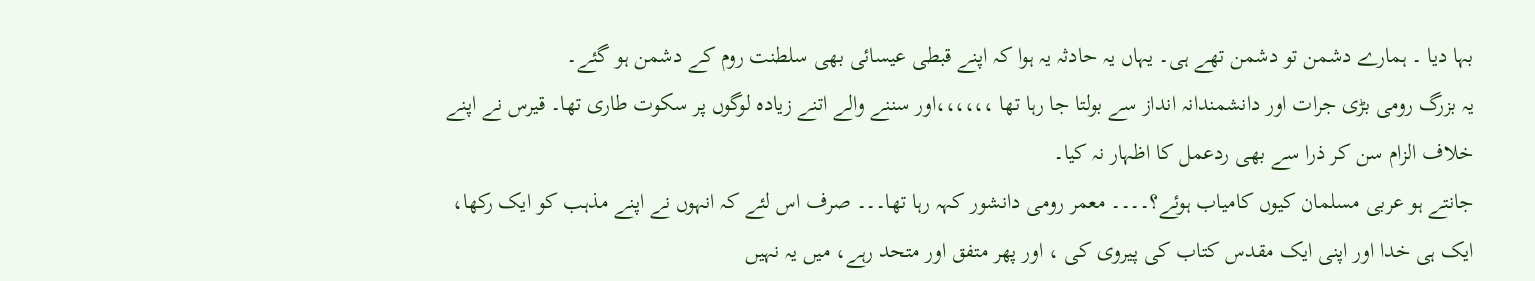بہا دیا ۔ ہمارے دشمن تو دشمن تھے ہی۔ یہاں یہ حادثہ یہ ہوا کہ اپنے قبطی عیسائی بھی سلطنت روم کے دشمن ہو گئے۔
یہ بزرگ رومی بڑی جرات اور دانشمندانہ انداز سے بولتا جا رہا تھا ،،،،،،اور سننے والے اتنے زیادہ لوگوں پر سکوت طاری تھا۔ قیرس نے اپنے خلاف الزام سن کر ذرا سے بھی ردعمل کا اظہار نہ کیا۔
جانتے ہو عربی مسلمان کیوں کامیاب ہوئے؟۔۔۔۔ معمر رومی دانشور کہہ رہا تھا۔۔۔ صرف اس لئے کہ انہوں نے اپنے مذہب کو ایک رکھا، ایک ہی خدا اور اپنی ایک مقدس کتاب کی پیروی کی ، اور پھر متفق اور متحد رہے، میں یہ نہیں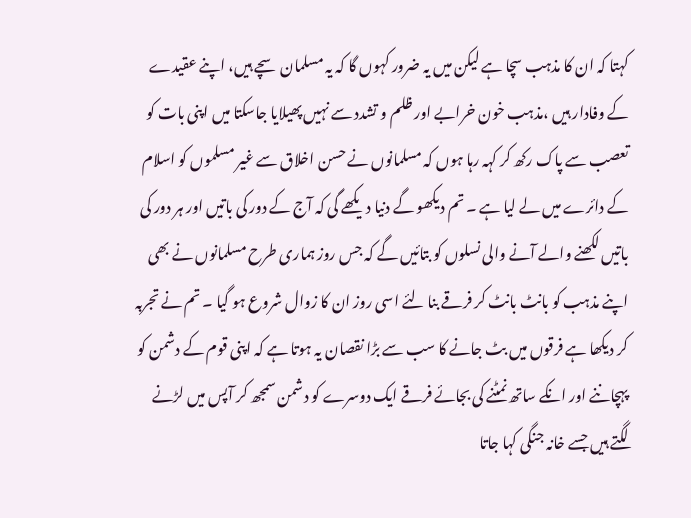کہتا کہ ان کا مذہب سچا ہے لیکن میں یہ ضرور کہوں گا کہ یہ مسلمان سچے ہیں، اپنے عقیدے کے وفادار ہیں ،مذہب خون خرابے اور ظلم و تشدد سے نہیں پھیلایا جاسکتا میں اپنی بات کو تعصب سے پاک رکھ کر کہہ رہا ہوں کہ مسلمانوں نے حسن اخلاق سے غیر مسلموں کو اسلام کے دائرے میں لے لیا ہے ۔ تم دیکھو گے دنیا دیکھے گی کہ آج کے دور کی باتیں اور ہر دور کی باتیں لکھنے والے آنے والی نسلوں کو بتائیں گے کہ جس روز ہماری طرح مسلمانوں نے بھی اپنے مذہب کو بانٹ بانٹ کر فرقے بنا لئے اسی روز ان کا زوال شروع ہو گیا ۔ تم نے تجربہ کر دیکھا ہے فرقوں میں بٹ جانے کا سب سے بڑا نقصان یہ ہوتا ہے کہ اپنی قوم کے دشمن کو پہچاننے اور انکے ساتھ نمٹنے کی بجائے فرقے ایک دوسرے کو دشمن سمجھ کر آپس میں لڑنے لگتے ہیں جسے خانہ جنگی کہا جاتا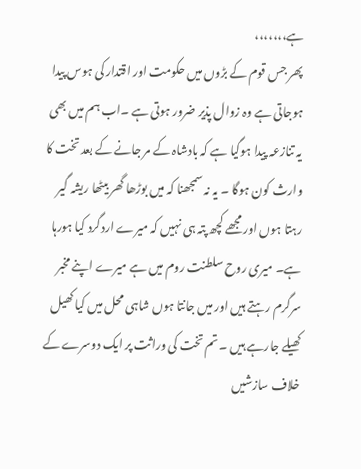ہے،،،،،،،
پھر جس قوم کے بڑوں میں حکومت اور اقتدار کی ہوس پیدا ہوجاتی ہے وہ زوال پذیر ضرور ہوتی ہے ۔اب ہم میں بھی یہ تنازعہ پیدا ہوگیا ہے کہ بادشاہ کے مر جانے کے بعد تخت کا وارث کون ہوگا ۔ یہ نہ سمجھنا کہ میں بوڑھا گھر بیٹھا ریشہ گیر رہتا ہوں اور مجھے کچھ پتہ ہی نہیں کہ میرے اردگرد کیا ہورہا ہے۔ میری روح سلطنت روم میں ہے میرے اپنے مخبر سرگرم رہتے ہیں اور میں جانتا ہوں شاہی محل میں کیا کھیل کھیلے جارہے ہیں ۔ تم تخت کی وراثت پر ایک دوسرے کے خلاف سازشیں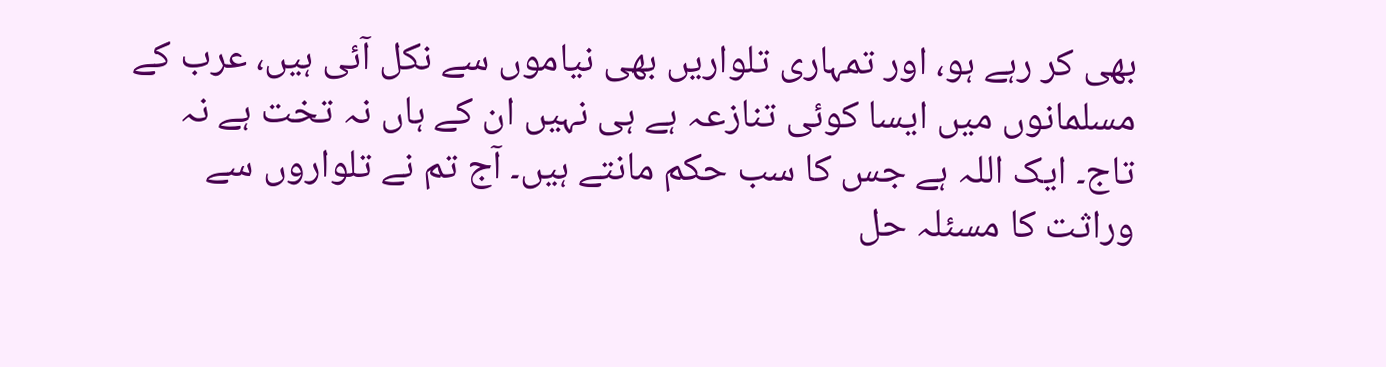بھی کر رہے ہو، اور تمہاری تلواریں بھی نیاموں سے نکل آئی ہیں، عرب کے مسلمانوں میں ایسا کوئی تنازعہ ہے ہی نہیں ان کے ہاں نہ تخت ہے نہ تاج۔ ایک اللہ ہے جس کا سب حکم مانتے ہیں۔ آج تم نے تلواروں سے وراثت کا مسئلہ حل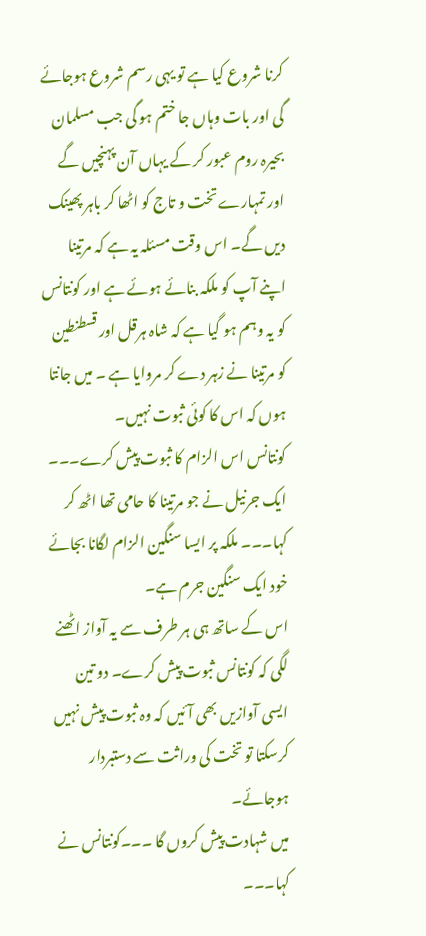کرنا شروع کیا ہے تو یہی رسم شروع ہوجائے گی اور بات وہاں جا ختم ہو گی جب مسلمان بحیرہ روم عبور کر کے یہاں آن پہنچیں گے اور تمہارے تخت و تاج کو اٹھا کر باہر پھینک دیں گے۔ اس وقت مسئلہ یہ ہے کہ مرتینا اپنے آپ کو ملکہ بنائے ہوئے ہے اور کونتانس کو یہ وہم ہو گیا ہے کہ شاہ ہرقل اور قسطنطین کو مرتینا نے زہر دے کر مروایا ہے ۔ میں جانتا ہوں کہ اس کا کوئی ثبوت نہیں۔
کونتانس اس الزام کا ثبوت پیش کرے۔۔۔ ایک جرنیل نے جو مرتینا کا حامی تھا اٹھ کر کہا۔۔۔ ملکہ پر ایسا سنگین الزام لگانا بجائے خود ایک سنگین جرم ہے۔
اس کے ساتھ ہی ہر طرف سے یہ آواز اٹھنے لگی کہ کونتانس ثبوت پیش کرے۔ دو تین ایسی آوازیں بھی آئیں کہ وہ ثبوت پیش نہیں کرسکتا تو تخت کی وراثت سے دستبردار ہوجائے۔
میں شہادت پیش کروں گا ۔۔۔کونتانس نے کہا۔۔۔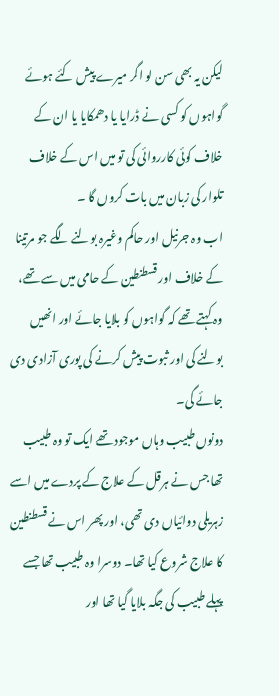لیکن یہ بھی سن لو اگر میرے پیش کئے ہوئے گواہوں کو کسی نے ڈرایا یا دھمکایا یا ان کے خلاف کوئی کارروائی کی تو میں اس کے خلاف تلوار کی زبان میں بات کروں گا ۔
اب وہ جرنیل اور حاکم وغیرہ بولنے لگے جو مرتینا کے خلاف اور قسطنطین کے حامی میں سے تھے، وہ کہتے تھے کہ گواہوں کو بلایا جائے اور انھیں بولنے کی اور ثبوت پیش کرنے کی پوری آزادی دی جائے گی۔
دونوں طبیب وہاں موجود تھے ایک تو وہ طبیب تھا جس نے ہرقل کے علاج کے پردے میں اسے زہریلی دوائیاں دی تھی، اور پھر اس نے قسطنطین کا علاج شروع کیا تھا۔ دوسرا وہ طبیب تھا جسے پہلے طبیب کی جگہ بلایا گیا تھا اور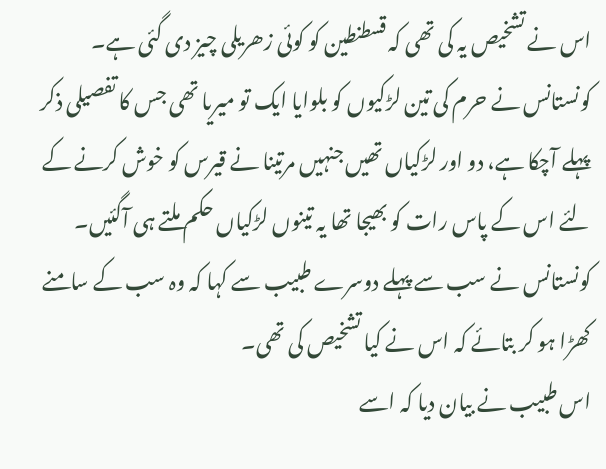اس نے تشخیص یہ کی تھی کہ قسطنطین کو کوئی زھریلی چیز دی گئی ہے۔
کونستانس نے حرم کی تین لڑکیوں کو بلوایا ایک تو میریا تھی جس کا تفصیلی ذکر پہلے آچکا ہے، دو اور لڑکیاں تھیں جنہیں مرتینا نے قیرس کو خوش کرنے کے لئے اس کے پاس رات کو بھیجا تھا یہ تینوں لڑکیاں حکم ملتے ہی آگئیں۔
کونستانس نے سب سے پہلے دوسرے طبیب سے کہا کہ وہ سب کے سامنے کھڑا ہو کر بتائے کہ اس نے کیا تشخیص کی تھی۔
اس طبیب نے بیان دیا کہ اسے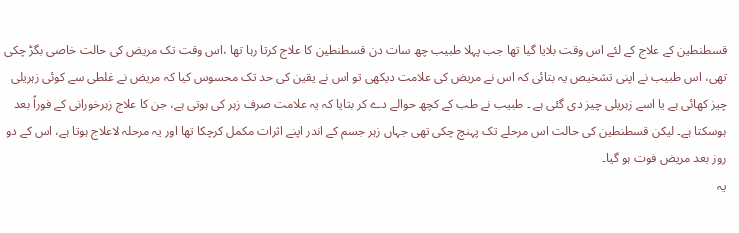قسطنطین کے علاج کے لئے اس وقت بلایا گیا تھا جب پہلا طبیب چھ سات دن قسطنطین کا علاج کرتا رہا تھا ،اس وقت تک مریض کی حالت خاصی بگڑ چکی تھی، اس طبیب نے اپنی تشخیص یہ بتائی کہ اس نے مریض کی علامت دیکھی تو اس نے یقین کی حد تک محسوس کیا کہ مریض نے غلطی سے کوئی زہریلی چیز کھائی ہے یا اسے زہریلی چیز دی گئی ہے ۔ طبیب نے طب کے کچھ حوالے دے کر بتایا کہ یہ علامت صرف زہر کی ہوتی ہے، جن کا علاج زہرخورانی کے فوراً بعد ہوسکتا ہے۔ لیکن قسطنطین کی حالت اس مرحلے تک پہنچ چکی تھی جہاں زہر جسم کے اندر اپنے اثرات مکمل کرچکا تھا اور یہ مرحلہ لاعلاج ہوتا ہے، اس کے دو روز بعد مریض فوت ہو گیا۔
یہ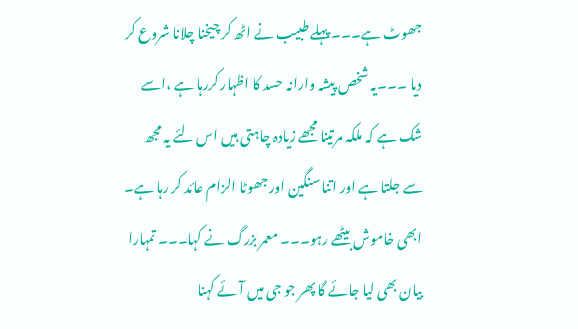جھوٹ ہے۔۔۔ پہلے طبیب نے اٹھ کر چیخنا چلانا شروع کر دیا ۔۔۔یہ شخص پیشہ وارانہ حسد کا اظہار کررہا ہے ،اسے شک ہے کہ ملکہ مرتینا مجھے زیادہ چاہتی ہیں اس لئے یہ مجھ سے جلتا ہے اور اتنا سنگین اور جھوٹا الزام عائد کر رہا ہے۔
ابھی خاموش بیٹھے رہو۔۔۔ معمر بزرگ نے کہا۔۔۔ تمہارا بیان بھی لیا جائے گا پھر جو جی میں آئے کہنا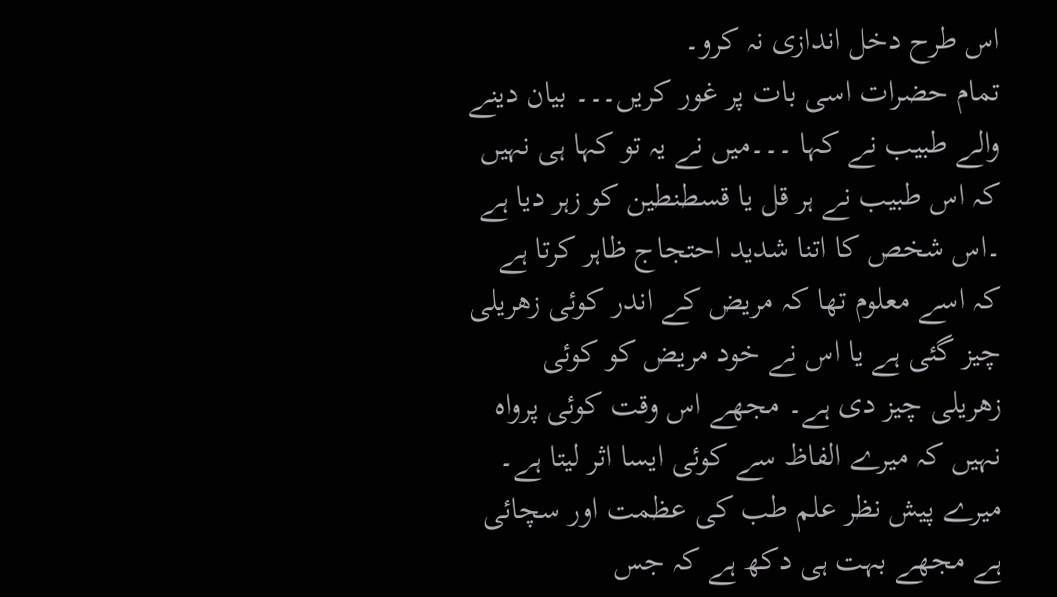اس طرح دخل اندازی نہ کرو۔
تمام حضرات اسی بات پر غور کریں۔۔۔ بیان دینے والے طبیب نے کہا ۔۔۔میں نے یہ تو کہا ہی نہیں کہ اس طبیب نے ہر قل یا قسطنطین کو زہر دیا ہے ۔اس شخص کا اتنا شدید احتجاج ظاہر کرتا ہے کہ اسے معلوم تھا کہ مریض کے اندر کوئی زھریلی چیز گئی ہے یا اس نے خود مریض کو کوئی زھریلی چیز دی ہے۔ مجھے اس وقت کوئی پرواہ نہیں کہ میرے الفاظ سے کوئی ایسا اثر لیتا ہے۔ میرے پیش نظر علم طب کی عظمت اور سچائی ہے مجھے بہت ہی دکھ ہے کہ جس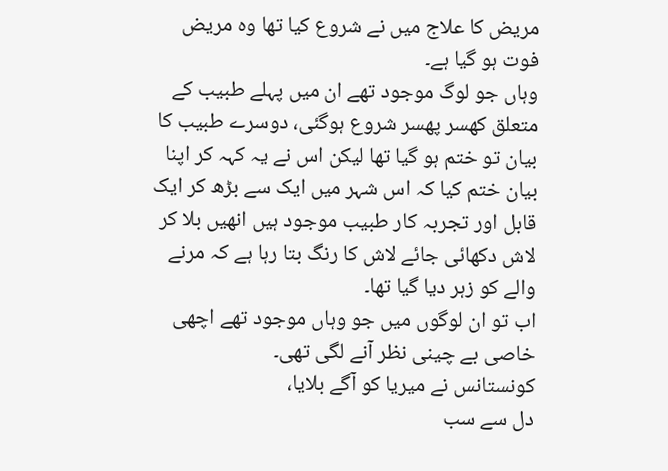مریض کا علاج میں نے شروع کیا تھا وہ مریض فوت ہو گیا ہے۔
وہاں جو لوگ موجود تھے ان میں پہلے طبیب کے متعلق کھسر پھسر شروع ہوگئی، دوسرے طبیب کا بیان تو ختم ہو گیا تھا لیکن اس نے یہ کہہ کر اپنا بیان ختم کیا کہ اس شہر میں ایک سے بڑھ کر ایک قابل اور تجربہ کار طبیب موجود ہیں انھیں بلا کر لاش دکھائی جائے لاش کا رنگ بتا رہا ہے کہ مرنے والے کو زہر دیا گیا تھا۔
اب تو ان لوگوں میں جو وہاں موجود تھے اچھی خاصی بے چینی نظر آنے لگی تھی۔
کونستانس نے میریا کو آگے بلایا،
دل سے سب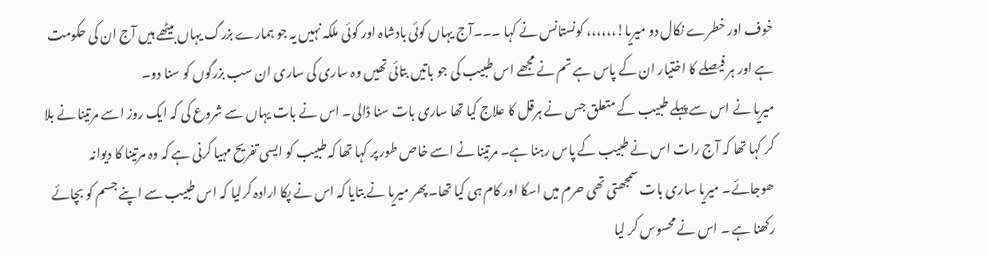خوف اور خطرے نکال دو میریا!،،،،،، کونستانس نے کہا ۔۔۔آج یہاں کوئی بادشاہ اور کوئی ملکہ نہیں یہ جو ہمارے بزرگ یہاں بیٹھے ہیں آج ان کی حکومت ہے اور ہر فیصلے کا اختیار ان کے پاس ہے تم نے مجھے اس طبیب کی جو باتیں بتائی تھیں وہ ساری کی ساری ان سب بزرگوں کو سنا دو۔
میریا نے اس سے پہلے طبیب کے متعلق جس نے ہرقل کا علاج کیا تھا ساری بات سنا ڈالی۔ اس نے بات یہاں سے شروع کی کہ ایک روز اسے مرتینا نے بلا کر کہا تھا کہ آج رات اس نے طبیب کے پاس رہنا ہے۔ مرتینا نے اسے خاص طور پر کہا تھا کہ طبیب کو ایسی تفریح مہیا کرنی ہے کہ وہ مرتینا کا دیوانہ ھوجائے۔ میریا ساری بات سمجھتی تھی حرم میں اسکا اور کام ہی کیا تھا۔ پھر میریا نے بتایا کہ اس نے پکا ارادہ کرلیا کہ اس طبیب سے اپنے جسم کو بچائے رکھنا ہے ۔ اس نے محسوس کر لیا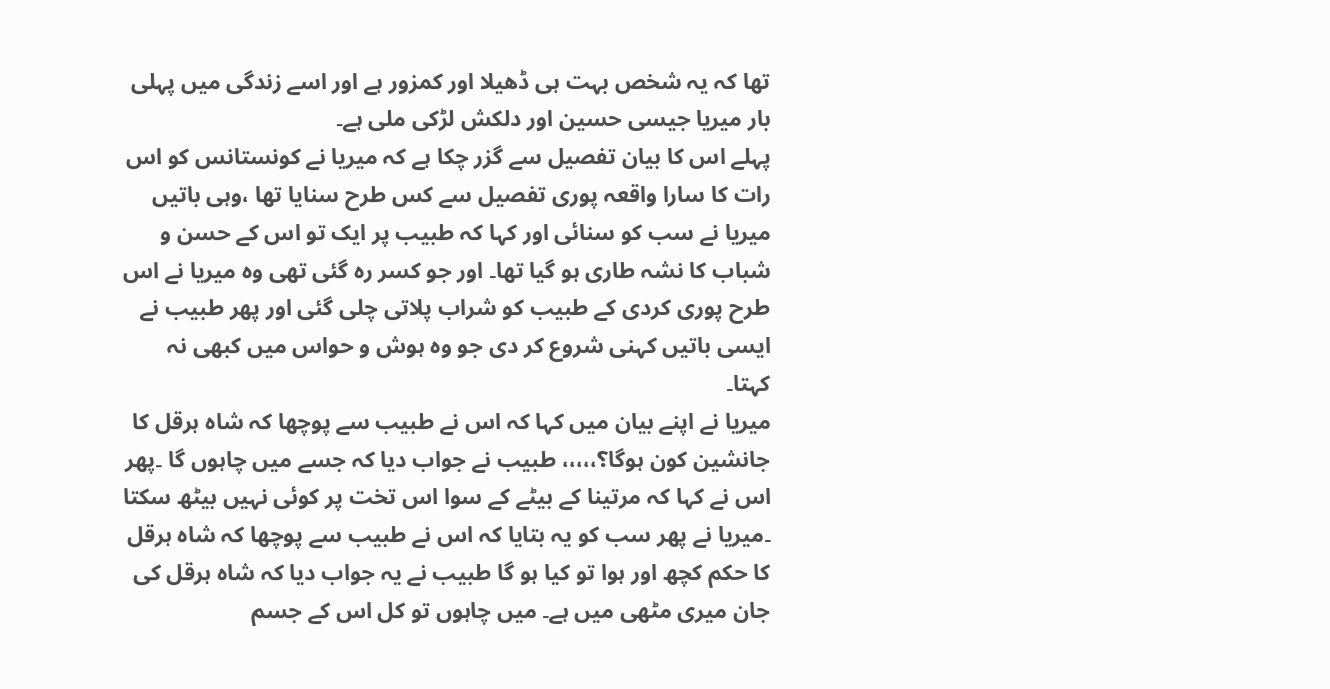تھا کہ یہ شخص بہت ہی ڈھیلا اور کمزور ہے اور اسے زندگی میں پہلی بار میریا جیسی حسین اور دلکش لڑکی ملی ہے۔
پہلے اس کا بیان تفصیل سے گزر چکا ہے کہ میریا نے کونستانس کو اس رات کا سارا واقعہ پوری تفصیل سے کس طرح سنایا تھا ،وہی باتیں میریا نے سب کو سنائی اور کہا کہ طبیب پر ایک تو اس کے حسن و شباب کا نشہ طاری ہو گیا تھا۔ اور جو کسر رہ گئی تھی وہ میریا نے اس طرح پوری کردی کے طبیب کو شراب پلاتی چلی گئی اور پھر طبیب نے ایسی باتیں کہنی شروع کر دی جو وہ ہوش و حواس میں کبھی نہ کہتا۔
میریا نے اپنے بیان میں کہا کہ اس نے طبیب سے پوچھا کہ شاہ ہرقل کا جانشین کون ہوگا؟،،،،، طبیب نے جواب دیا کہ جسے میں چاہوں گا ۔پھر اس نے کہا کہ مرتینا کے بیٹے کے سوا اس تخت پر کوئی نہیں بیٹھ سکتا ۔میریا نے پھر سب کو یہ بتایا کہ اس نے طبیب سے پوچھا کہ شاہ ہرقل کا حکم کچھ اور ہوا تو کیا ہو گا طبیب نے یہ جواب دیا کہ شاہ ہرقل کی جان میری مٹھی میں ہے۔ میں چاہوں تو کل اس کے جسم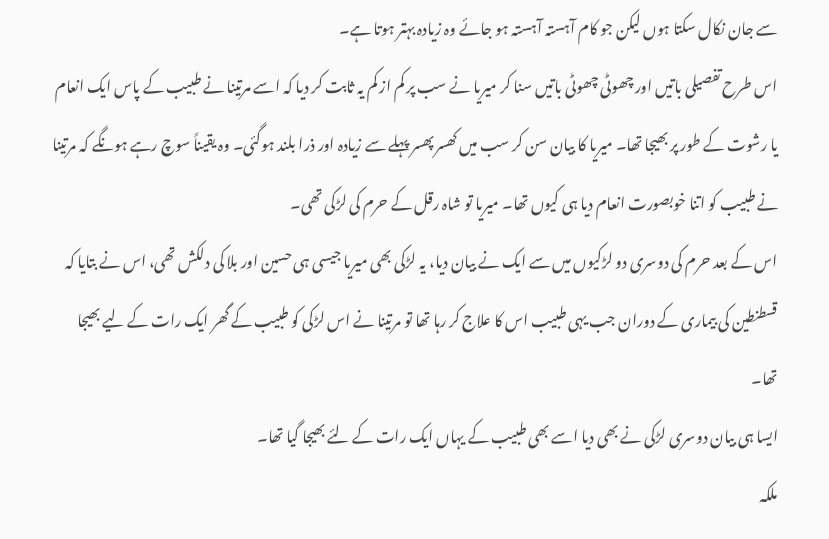سے جان نکال سکتا ہوں لیکن جو کام آہستہ آہستہ ہو جائے وہ زیادہ بہتر ہوتا ہے۔
اس طرح تفصیلی باتیں اور چھوٹی چھوٹی باتیں سنا کر میریا نے سب پر کم از کم یہ ثابت کر دیا کہ اسے مرتینا نے طبیب کے پاس ایک انعام یا رشوت کے طور پر بھیجا تھا۔ میریا کا بیان سن کر سب میں کھسر پھسر پہلے سے زیادہ اور ذرا بلند ہوگئی۔ وہ یقیناً سوچ رہے ہونگے کہ مرتینا نے طبیب کو اتنا خوبصورت انعام دیا ہی کیوں تھا۔ میریا تو شاہ رقل کے حرم کی لڑکی تھی۔
اس کے بعد حرم کی دوسری دو لڑکیوں میں سے ایک نے بیان دیا، یہ لڑکی بھی میریا جیسی ہی حسین اور بلا کی دلکش تھی، اس نے بتایا کہ قسطنطین کی بیماری کے دوران جب یہی طبیب اس کا علاج کر رہا تھا تو مرتینا نے اس لڑکی کو طبیب کے گھر ایک رات کے لیے بھیجا تھا۔
ایسا ہی بیان دوسری لڑکی نے بھی دیا اسے بھی طبیب کے یہاں ایک رات کے لئے بھیجا گیا تھا۔
ملکہ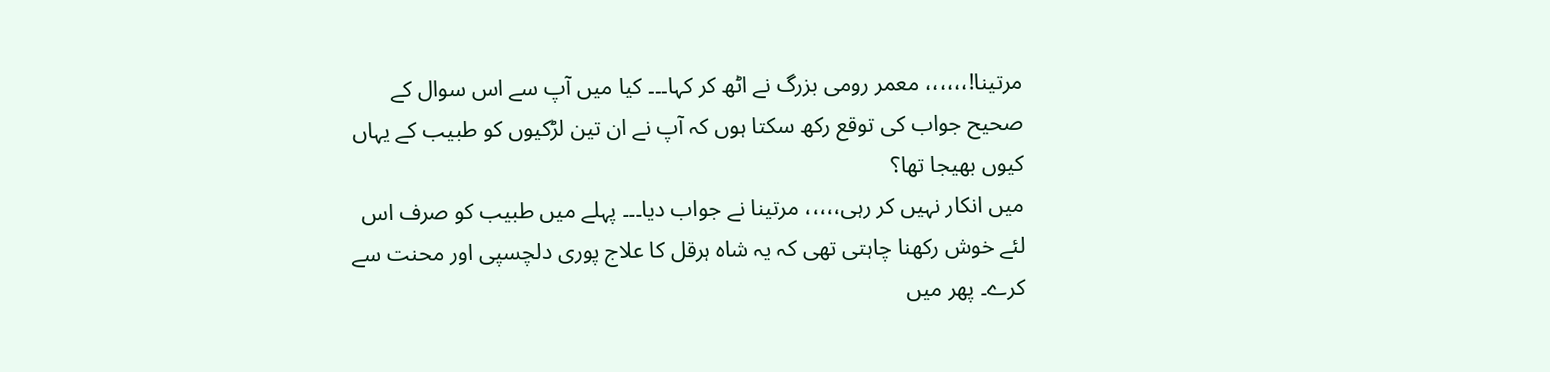مرتینا!،،،،،، معمر رومی بزرگ نے اٹھ کر کہا۔۔۔ کیا میں آپ سے اس سوال کے صحیح جواب کی توقع رکھ سکتا ہوں کہ آپ نے ان تین لڑکیوں کو طبیب کے یہاں کیوں بھیجا تھا؟
میں انکار نہیں کر رہی،،،،، مرتینا نے جواب دیا۔۔۔ پہلے میں طبیب کو صرف اس لئے خوش رکھنا چاہتی تھی کہ یہ شاہ ہرقل کا علاج پوری دلچسپی اور محنت سے کرے۔ پھر میں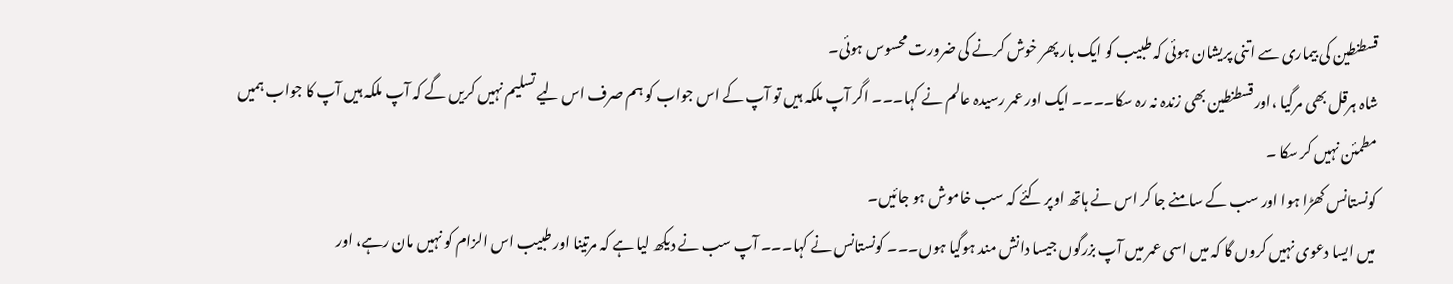قسطنطین کی بیماری سے اتنی پریشان ہوئی کہ طبیب کو ایک بار پھر خوش کرنے کی ضرورت محسوس ہوئی۔
شاہ ہرقل بھی مرگیا ،اور قسطنطین بھی زندہ نہ رہ سکا۔۔۔۔ ایک اور عمر رسیدہ عالم نے کہا۔۔۔ اگر آپ ملکہ ہیں تو آپ کے اس جواب کو ہم صرف اس لیے تسلیم نہیں کریں گے کہ آپ ملکہ ہیں آپ کا جواب ہمیں مطمئن نہیں کر سکا ۔
کونستانس کھڑا ہوا اور سب کے سامنے جا کر اس نے ہاتھ اوپر کئے کہ سب خاموش ہو جائیں۔
میں ایسا دعوی نہیں کروں گا کہ میں اسی عمر میں آپ بزرگوں جیسا دانش مند ہوگیا ہوں۔۔۔ کونستانس نے کہا۔۔۔ آپ سب نے دیکھ لیا ہے کہ مرتینا اور طبیب اس الزام کو نہیں مان رہے، اور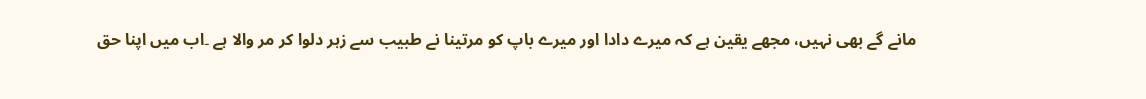مانے گے بھی نہیں، مجھے یقین ہے کہ میرے دادا اور میرے باپ کو مرتینا نے طبیب سے زہر دلوا کر مر والا ہے ۔اب میں اپنا حق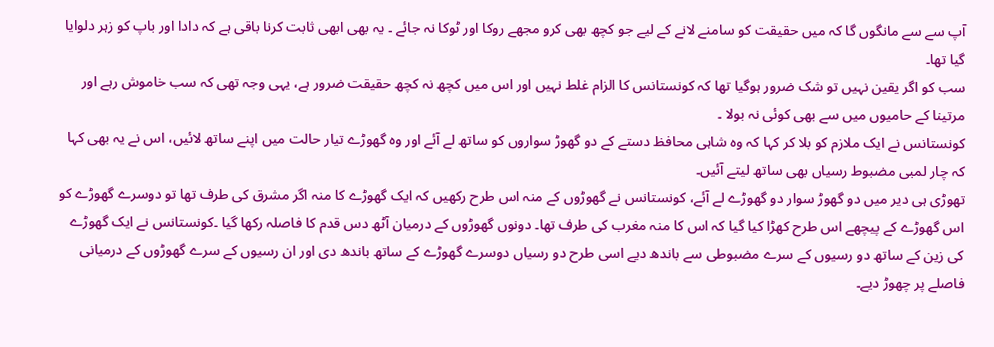آپ سے سے مانگوں گا کہ میں حقیقت کو سامنے لانے کے لیے جو کچھ بھی کرو مجھے روکا اور ٹوکا نہ جائے ۔ یہ بھی ابھی ثابت کرنا باقی ہے کہ دادا اور باپ کو زہر دلوایا گیا تھا۔
سب کو اگر یقین نہیں تو شک ضرور ہوگیا تھا کہ کونستانس کا الزام غلط نہیں اور اس میں کچھ نہ کچھ حقیقت ضرور ہے، یہی وجہ تھی کہ سب خاموش رہے اور مرتینا کے حامیوں میں سے بھی کوئی نہ بولا ۔
کونستانس نے ایک ملازم کو بلا کر کہا کہ وہ شاہی محافظ دستے کے دو گھوڑ سواروں کو ساتھ لے آئے اور وہ گھوڑے تیار حالت میں اپنے ساتھ لائیں، اس نے یہ بھی کہا کہ چار لمبی مضبوط رسیاں بھی ساتھ لیتے آئیں۔
تھوڑی ہی دیر میں دو گھوڑ سوار دو گھوڑے لے آئے، کونستانس نے گھوڑوں کے منہ اس طرح رکھیں کہ ایک گھوڑے کا منہ اگر مشرق کی طرف تھا تو دوسرے گھوڑے کو اس گھوڑے کے پیچھے اس طرح کھڑا کیا گیا کہ اس کا منہ مغرب کی طرف تھا۔ دونوں گھوڑوں کے درمیان آٹھ دس قدم کا فاصلہ رکھا گیا ۔کونستانس نے ایک گھوڑے کی زین کے ساتھ دو رسیوں کے سرے مضبوطی سے باندھ دیے اسی طرح دو رسیاں دوسرے گھوڑے کے ساتھ باندھ دی اور ان رسیوں کے سرے گھوڑوں کے درمیانی فاصلے پر چھوڑ دیے۔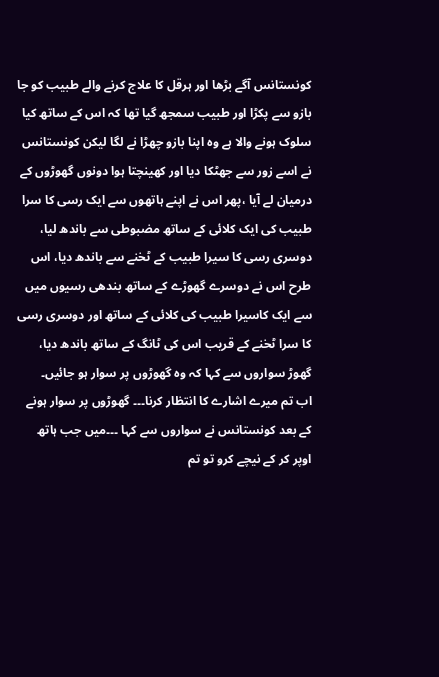کونستانس آگے بڑھا اور ہرقل کا علاج کرنے والے طبیب کو جا بازو سے پکڑا اور طبیب سمجھ گیا تھا کہ اس کے ساتھ کیا سلوک ہونے والا ہے وہ اپنا بازو چھڑا نے لگا لیکن کونستانس نے اسے زور سے جھٹکا دیا اور کھینچتا ہوا دونوں گھوڑوں کے درمیان لے آیا ،پھر اس نے اپنے ہاتھوں سے ایک رسی کا سرا طبیب کی ایک کلائی کے ساتھ مضبوطی سے باندھ لیا، دوسری رسی کا سیرا طبیب کے ٹخنے سے باندھ دیا، اس طرح اس نے دوسرے گھوڑے کے ساتھ بندھی رسیوں میں سے ایک کاسیرا طبیب کی کلائی کے ساتھ اور دوسری رسی کا سرا ٹخنے کے قریب اس کی ٹانگ کے ساتھ باندھ دیا، گھوڑ سواروں سے کہا کہ وہ گھوڑوں پر سوار ہو جائیں۔
اب تم میرے اشارے کا انتظار کرنا۔۔۔ گھوڑوں پر سوار ہونے کے بعد کونستانس نے سواروں سے کہا ۔۔۔میں جب ہاتھ اوپر کر کے نیچے کرو تو تم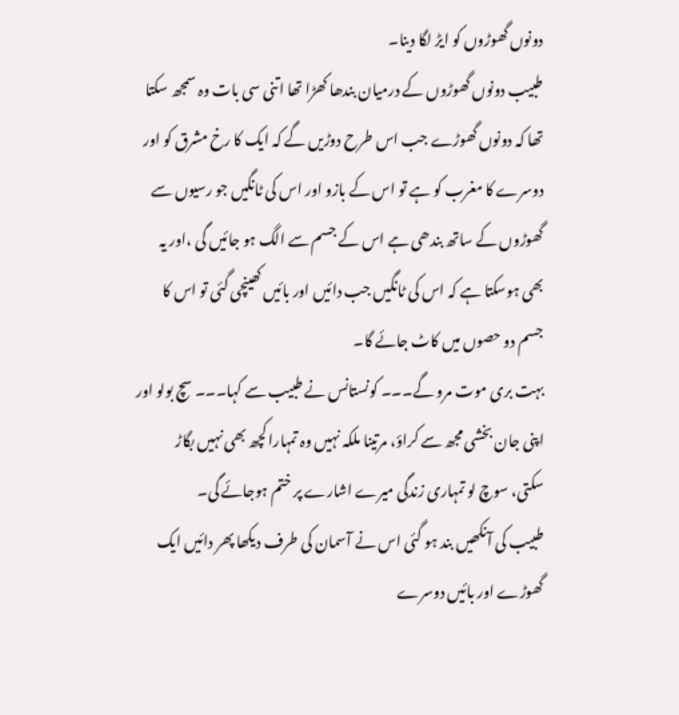دونوں گھوڑوں کو ایڑ لگا دینا۔
طبیب دونوں گھوڑوں کے درمیان بندھا کھڑا تھا اتنی سی بات وہ سمجھ سکتا تھا کہ دونوں گھوڑے جب اس طرح دوڑیں گے کہ ایک کا رخ مشرق کو اور دوسرے کا مغرب کو ہے تو اس کے بازو اور اس کی ٹانگیں جو رسیوں سے گھوڑوں کے ساتھ بندھی ہے اس کے جسم سے الگ ہو جائیں گی ،اور یہ بھی ہوسکتا ہے کہ اس کی ٹانگیں جب دائیں اور بائیں کھینچی گئی تو اس کا جسم دو حصوں میں کاٹ جائے گا۔
بہت بری موت مرو گے۔۔۔ کونستانس نے طبیب سے کہا۔۔۔ سچ بولو اور اپنی جان بخشی مجھ سے کراؤ، مرتینا ملکہ نہیں وہ تمہارا کچھ بھی نہیں بگاڑ سکتی، سوچ لو تمہاری زندگی میرے اشارے پر ختم ہوجائے گی۔
طبیب کی آنکھیں بند ہو گئی اس نے آسمان کی طرف دیکھا پھر دائیں ایک گھوڑے اور بائیں دوسرے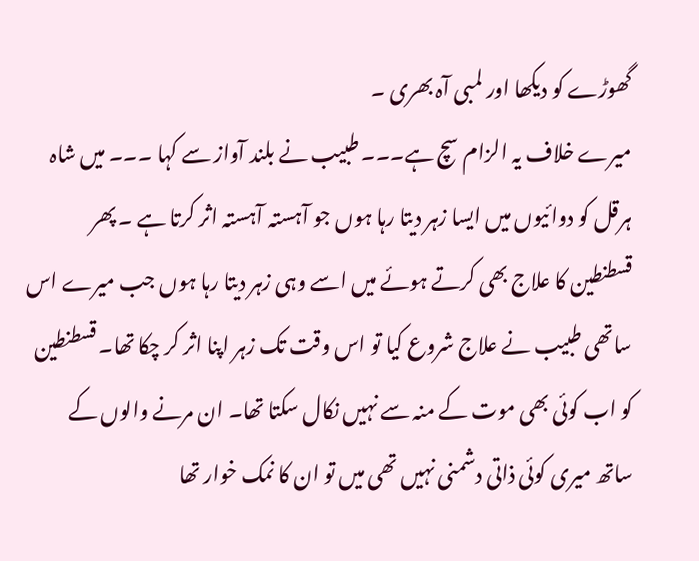گھوڑے کو دیکھا اور لمبی آہ بھری ۔
میرے خلاف یہ الزام سچ ہے۔۔۔ طبیب نے بلند آواز سے کہا ۔۔۔ میں شاہ ہرقل کو دوائیوں میں ایسا زہر دیتا رہا ہوں جو آہستہ آہستہ اثر کرتا ہے ۔ پھر قسطنطین کا علاج بھی کرتے ہوئے میں اسے وہی زہر دیتا رہا ہوں جب میرے اس ساتھی طبیب نے علاج شروع کیا تو اس وقت تک زہر اپنا اثر کر چکا تھا۔ قسطنطین کو اب کوئی بھی موت کے منہ سے نہیں نکال سکتا تھا۔ ان مرنے والوں کے ساتھ میری کوئی ذاتی دشمنی نہیں تھی میں تو ان کا نمک خوار تھا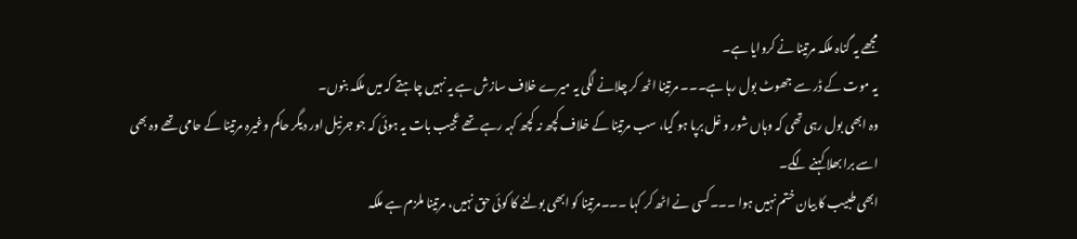مجھے یہ گناہ ملکہ مرتینا نے کروایا ہے۔
یہ موت کے ڈر سے جھوٹ بول رہا ہے۔۔۔ مرتینا اٹھ کر چلانے لگی یہ میرے خلاف سازش ہے یہ نہیں چاہتے کہ میں ملکہ بنوں۔
وہ ابھی بول رہی تھی کہ وہاں شور و غل برپا ہو گیا، سب مرتینا کے خلاف کچھ نہ کچھ کہہ رہے تھے عجیب بات یہ ہوئی کہ جو جرنیل اور دیگر حاکم وغیرہ مرتینا کے حامی تھے وہ بھی اسے برا بھلا کہنے لگے۔
ابھی طبیب کا بیان ختم نہیں ہوا ۔۔۔کسی نے اٹھ کر کہا ۔۔۔مرتینا کو ابھی بولنے کا کوئی حق نہیں، مرتینا ملزم ہے ملکہ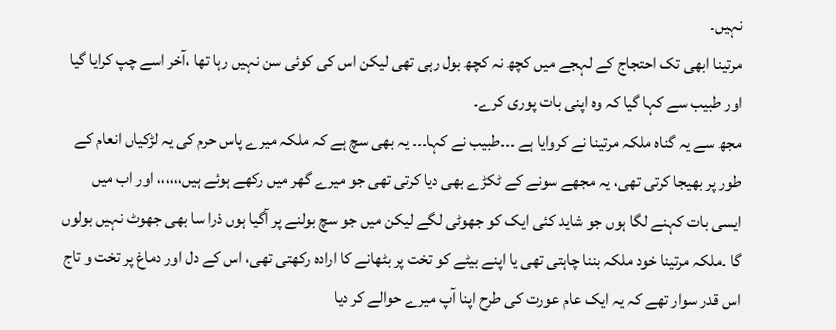نہیں۔
مرتینا ابھی تک احتجاج کے لہجے میں کچھ نہ کچھ بول رہی تھی لیکن اس کی کوئی سن نہیں رہا تھا ،آخر اسے چپ کرایا گیا اور طبیب سے کہا گیا کہ وہ اپنی بات پوری کرے۔
مجھ سے یہ گناہ ملکہ مرتینا نے کروایا ہے ۔۔۔طبیب نے کہا۔۔۔ یہ بھی سچ ہے کہ ملکہ میرے پاس حرم کی یہ لڑکیاں انعام کے طور پر بھیجا کرتی تھی، یہ مجھے سونے کے ٹکڑے بھی دیا کرتی تھی جو میرے گھر میں رکھے ہوئے ہیں،،،،،، اور اب میں ایسی بات کہنے لگا ہوں جو شاید کئی ایک کو جھوٹی لگے لیکن میں جو سچ بولنے پر آگیا ہوں ذرا سا بھی جھوٹ نہیں بولوں گا ۔ملکہ مرتینا خود ملکہ بننا چاہتی تھی یا اپنے بیٹے کو تخت پر بٹھانے کا ارادہ رکھتی تھی، اس کے دل اور دماغ پر تخت و تاج اس قدر سوار تھے کہ یہ ایک عام عورت کی طرح اپنا آپ میرے حوالے کر دیا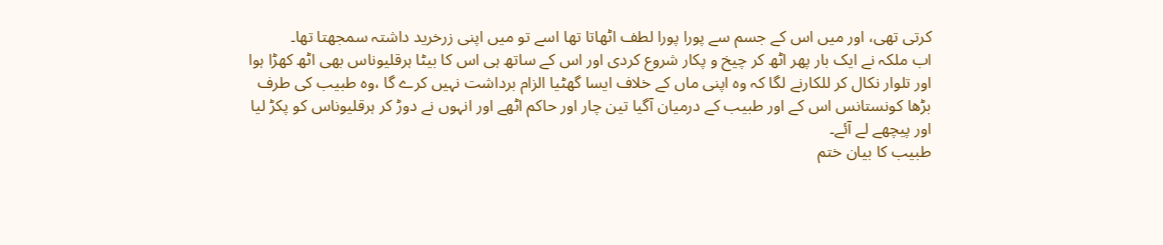کرتی تھی، اور میں اس کے جسم سے پورا پورا لطف اٹھاتا تھا اسے تو میں اپنی زرخرید داشتہ سمجھتا تھا۔
اب ملکہ نے ایک بار پھر اٹھ کر چیخ و پکار شروع کردی اور اس کے ساتھ ہی اس کا بیٹا ہرقلیوناس بھی اٹھ کھڑا ہوا اور تلوار نکال کر للکارنے لگا کہ وہ اپنی ماں کے خلاف ایسا گھٹیا الزام برداشت نہیں کرے گا ،وہ طبیب کی طرف بڑھا کونستانس اس کے اور طبیب کے درمیان آگیا تین چار اور حاکم اٹھے اور انہوں نے دوڑ کر ہرقلیوناس کو پکڑ لیا اور پیچھے لے آئے۔
طبیب کا بیان ختم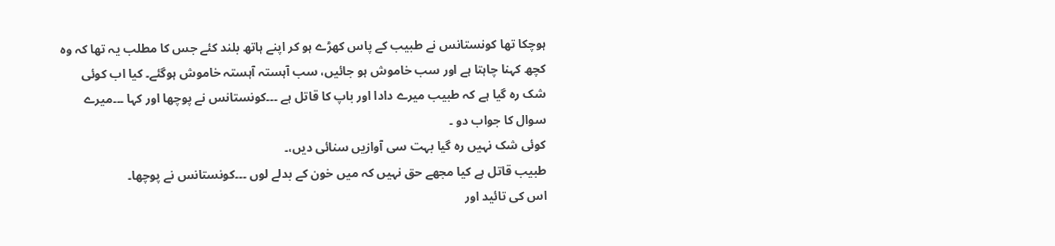ہوچکا تھا کونستانس نے طبیب کے پاس کھڑے ہو کر اپنے ہاتھ بلند کئے جس کا مطلب یہ تھا کہ وہ کچھ کہنا چاہتا ہے اور سب خاموش ہو جائیں، سب آہستہ آہستہ خاموش ہوگئے۔ کیا اب کوئی شک رہ گیا ہے کہ طبیب میرے دادا اور باپ کا قاتل ہے ۔۔۔کونستانس نے پوچھا اور کہا ۔۔۔میرے سوال کا جواب دو ۔
کوئی شک نہیں رہ گیا بہت سی آوازیں سنائی دیں،۔
طبیب قاتل ہے کیا مجھے حق نہیں کہ میں خون کے بدلے لوں ۔۔۔کونستانس نے پوچھا۔
اس کی تائید اور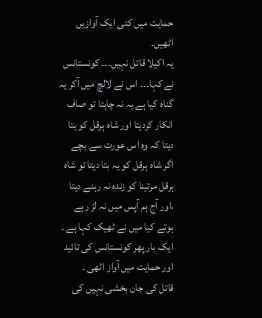حمایت میں کئی ایک آوازیں اٹھیں۔
یہ اکیلا قاتل نہیں۔۔۔ کونستانس نے کہا۔۔۔ اس نے لالچ میں آکر یہ گناہ کیا ہے یہ نہ چاہتا تو صاف انکار کردیتا اور شاہ ہرقل کو بتا دیتا کہ وہ اس عورت سے بچے اگر شاہ ہرقل کو یہ بتا دیتا تو شاہ ہرقل مرتینا کو زندہ نہ رہنے دیتا ،اور آج ہم آپس میں نہ لڑ رہے ہوتے کیا میں نے ٹھیک کہا ہے ۔
ایک بار پھر کونستانس کی تائید اور حمایت میں آواز اٹھی ۔
قاتل کی جان بخشی نہیں کی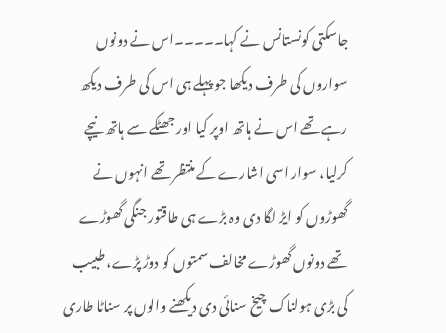جاسکتی کونستانس نے کہا۔۔۔۔۔اس نے دونوں سواروں کی طرف دیکھا جو پہلے ہی اس کی طرف دیکھ رہے تھے اس نے ہاتھ اوپر کیا اور جھٹکے سے ہاتھ نیچے کرلیا، سوار اسی اشارے کے منتظر تھے انہوں نے گھوڑوں کو ایڑ لگا دی وہ بڑے ہی طاقتور جنگی گھوڑے تھے دونوں گھوڑے مخالف سمتوں کو دوڑ پڑے، طبیب کی بڑی ہولناک چیخ سنائی دی دیکھنے والوں پر سناٹا طاری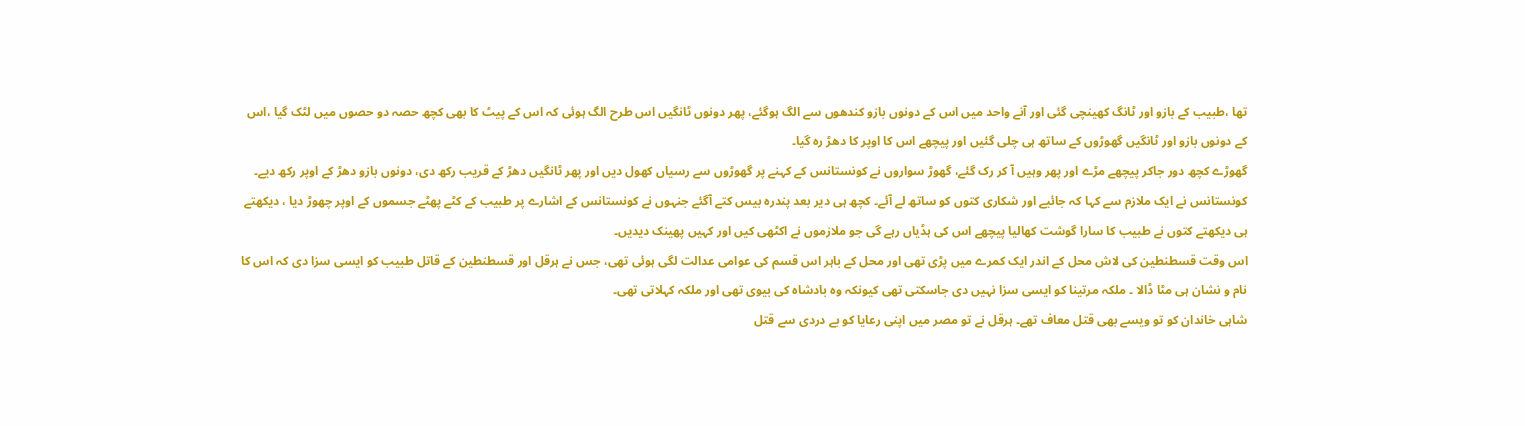تھا ،طبیب کے بازو اور ٹانگ کھینچی گئی اور آنے واحد میں اس کے دونوں بازو کندھوں سے الگ ہوگئے، پھر دونوں ٹانگیں اس طرح الگ ہوئی کہ اس کے پیٹ کا بھی کچھ حصہ دو حصوں میں لٹک گیا ،اس کے دونوں بازو اور ٹانگیں گھوڑوں کے ساتھ ہی چلی گئیں اور پیچھے اس کا اوپر کا دھڑ رہ گیا۔
گھوڑے کچھ دور جاکر پیچھے مڑے اور پھر وہیں آ کر رک گئے، گھوڑ سواروں نے کونستانس کے کہنے پر گھوڑوں سے رسیاں کھول دیں اور پھر ٹانگیں دھڑ کے قریب رکھ دی، دونوں بازو دھڑ کے اوپر رکھ دیے۔
کونستانس نے ایک ملازم سے کہا کہ جائیے اور شکاری کتوں کو ساتھ لے آئے۔ کچھ ہی دیر بعد پندرہ بیس کتے آگئے جنہوں نے کونستانس کے اشارے پر طبیب کے کٹے پھٹے جسموں کے اوپر چھوڑ دیا ، دیکھتے ہی دیکھتے کتوں نے طبیب کا سارا گوشت کھالیا پیچھے اس کی ہڈیاں رہے گی جو ملازموں نے اکٹھی کیں اور کہیں پھینک دیدیں۔
اس وقت قسطنطین کی لاش محل کے اندر ایک کمرے میں پڑی تھی اور محل کے باہر اس قسم کی عوامی عدالت لگی ہوئی تھی، جس نے ہرقل اور قسطنطین کے قاتل طبیب کو ایسی سزا دی کہ اس کا نام و نشان ہی مٹا ڈالا ۔ ملکہ مرتینا کو ایسی سزا نہیں دی جاسکتی تھی کیونکہ وہ بادشاہ کی بیوی تھی اور ملکہ کہلاتی تھی۔
شاہی خاندان کو تو ویسے بھی قتل معاف تھے۔ ہرقل نے تو مصر میں اپنی رعایا کو بے دردی سے قتل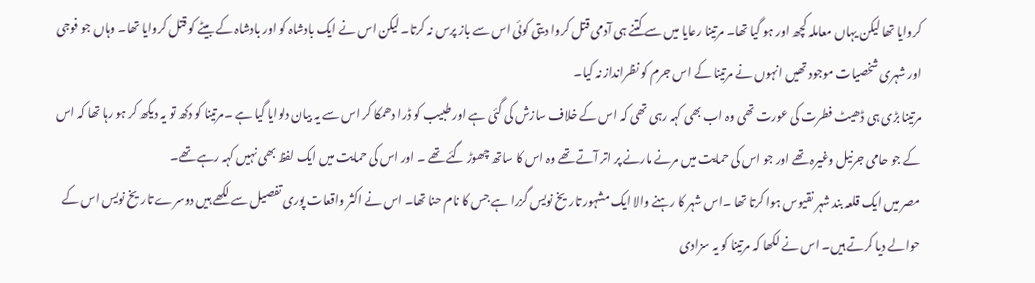کروایا تھا لیکن یہاں معاملہ کچھ اور ہو گیا تھا۔ مرتینا رعایا میں سے کتنے ہی آدمی قتل کروا دیتی کوئی اس سے باز پرس نہ کرتا۔ لیکن اس نے ایک بادشاہ کو اور بادشاہ کے بیٹے کو قتل کروایا تھا۔ وہاں جو فوجی اور شہری شخصیات موجود تھیں انہوں نے مرتینا کے اس جرم کو نظرانداز نہ کیا۔
مرتینا بڑی ہی ڈھیٹ فطرت کی عورت تھی وہ اب بھی کہہ رہی تھی کہ اس کے خلاف سازش کی گئی ہے اور طبیب کو ڈرا دھمکا کر اس سے یہ بیان دلوایا گیا ہے ۔مرتینا کو دکھ تو یہ دیکھ کر ہو رہا تھا کہ اس کے جو حامی جرنیل وغیرہ تھے اور جو اس کی حمایت میں مرنے مارنے پر اتر آتے تھے وہ اس کا ساتھ چھوڑ گئے تھے ۔ اور اس کی حمایت میں ایک لفظ بھی نہیں کہہ رہے تھے۔
مصر میں ایک قلعہ بند شہر نقیوس ہوا کرتا تھا ۔اس شہر کا رہنے والا ایک مشہور تاریخ نویس گزرا ہے جس کا نام حنا تھا۔ اس نے اکثر واقعات پوری تفصیل سے لکھے ہیں دوسرے تاریخ نویس اس کے حوالے دیا کرتے ہیں۔ اس نے لکھا کہ مرتینا کو یہ سزادی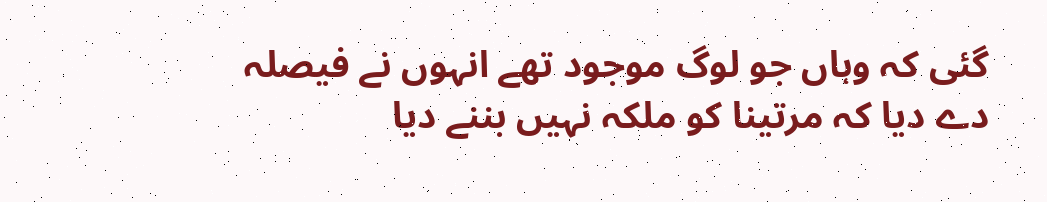گئی کہ وہاں جو لوگ موجود تھے انہوں نے فیصلہ دے دیا کہ مرتینا کو ملکہ نہیں بننے دیا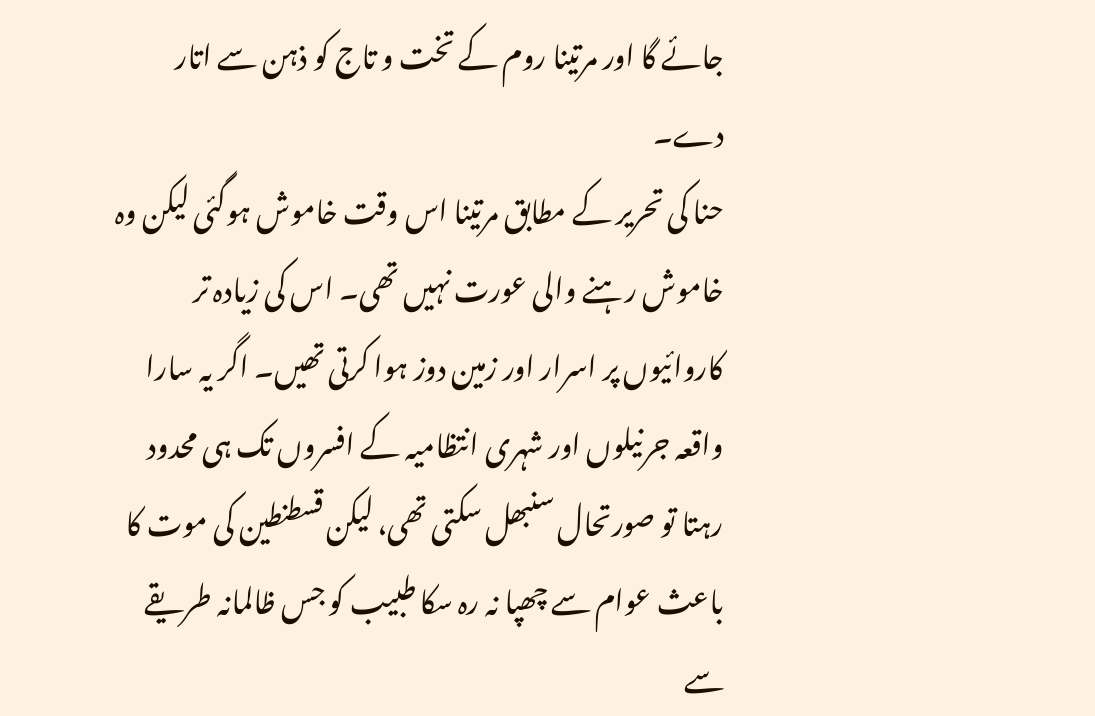جائے گا اور مرتینا روم کے تخت و تاج کو ذہن سے اتار دے۔
حنا کی تحریر کے مطابق مرتینا اس وقت خاموش ہوگئی لیکن وہ خاموش رہنے والی عورت نہیں تھی۔ اس کی زیادہ تر کاروائیوں پر اسرار اور زمین دوز ہوا کرتی تھیں۔ اگر یہ سارا واقعہ جرنیلوں اور شہری انتظامیہ کے افسروں تک ہی محدود رہتا تو صورتحال سنبھل سکتی تھی، لیکن قسطنطین کی موت کا باعث عوام سے چھپا نہ رہ سکا طبیب کو جس ظالمانہ طریقے سے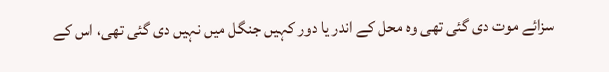سزائے موت دی گئی تھی وہ محل کے اندر یا دور کہیں جنگل میں نہیں دی گئی تھی، اس کے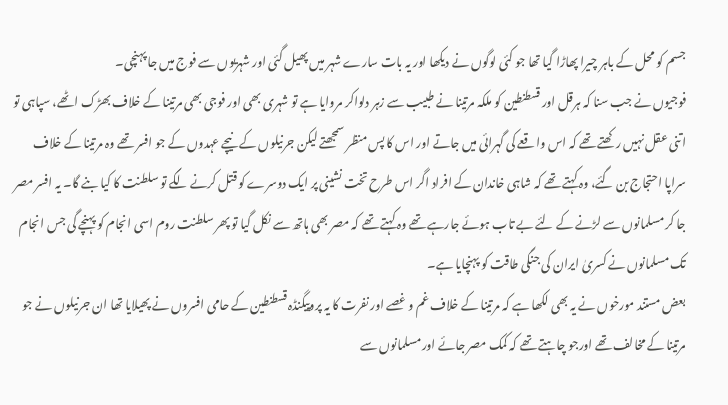جسم کو محل کے باہر چیرا پھاڑا گیا تھا جو کئی لوگوں نے دیکھا اور یہ بات سارے شہر میں پھیل گئی اور شہریوں سے فوج میں جا پہنچی۔
فوجیوں نے جب سنا کہ ہرقل اور قسطنطین کو ملکہ مرتینا نے طبیب سے زہر دلواکر مروایا ہے تو شہری بھی اور فوجی بھی مرتینا کے خلاف بھڑک اٹھے، سپاہی تو اتنی عقل نہیں رکھتے تھے کہ اس واقعے کی گہرائی میں جاتے اور اس کا پس منظر سمجھتے لیکن جرنیلوں کے نیچے عہدوں کے جو افسر تھے وہ مرتینا کے خلاف سراپا احتجاج بن گئے، وہ کہتے تھے کہ شاہی خاندان کے افراد اگر اس طرح تخت نشینی پر ایک دوسرے کو قتل کرنے لگے تو سلطنت کا کیا بنے گا۔ یہ افسر مصر جا کر مسلمانوں سے لڑنے کے لئے بے تاب ہوئے جارہے تھے وہ کہتے تھے کہ مصر بھی ہاتھ سے نکل گیا تو پھر سلطنت روم اسی انجام کو پہنچے گی جس انجام تک مسلمانوں نے کسریٰ ایران کی جنگی طاقت کو پہنچایا ہے۔
بعض مستند مورخوں نے یہ بھی لکھا ہے کہ مرتینا کے خلاف غم و غصے اور نفرت کا یہ پروپیگنڈہ قسطنطین کے حامی افسروں نے پھیلایا تھا ان جرنیلوں نے جو مرتینا کے مخالف تھے اورجو چاہتے تھے کہ کمک مصر جائے اور مسلمانوں سے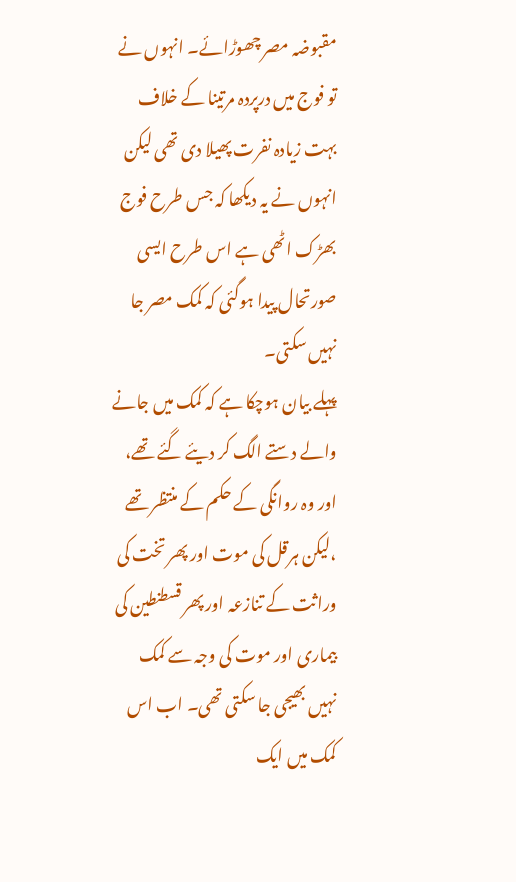مقبوضہ مصر چھوڑائے۔ انہوں نے تو فوج میں درپردہ مرتینا کے خلاف بہت زیادہ نفرت پھیلا دی تھی لیکن انہوں نے یہ دیکھا کہ جس طرح فوج بھڑک اٹھی ہے اس طرح ایسی صورتحال پیدا ہوگئی کہ کمک مصر جا نہیں سکتی۔
پہلے بیان ہوچکا ہے کہ کمک میں جانے والے دستے الگ کر دیئے گئے تھے، اور وہ روانگی کے حکم کے منتظر تھے ،لیکن ہرقل کی موت اور پھر تخت کی وراثت کے تنازعہ اور پھر قسطنطین کی بیماری اور موت کی وجہ سے کمک نہیں بھیجی جا سکتی تھی۔ اب اس کمک میں ایک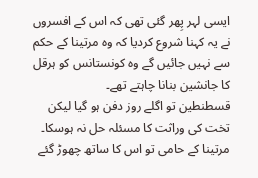ایسی لہر پِھر گئی تھی کہ اس کے افسروں نے یہ کہنا شروع کردیا کہ وہ مرتینا کے حکم سے نہیں جائیں گے وہ کونستانس کو ہرقل کا جانشین بنانا چاہتے تھے۔
قسطنطین تو اگلے روز دفن ہو گیا لیکن تخت کی وراثت کا مسئلہ حل نہ ہوسکا۔ مرتینا کے حامی تو اس کا ساتھ چھوڑ گئے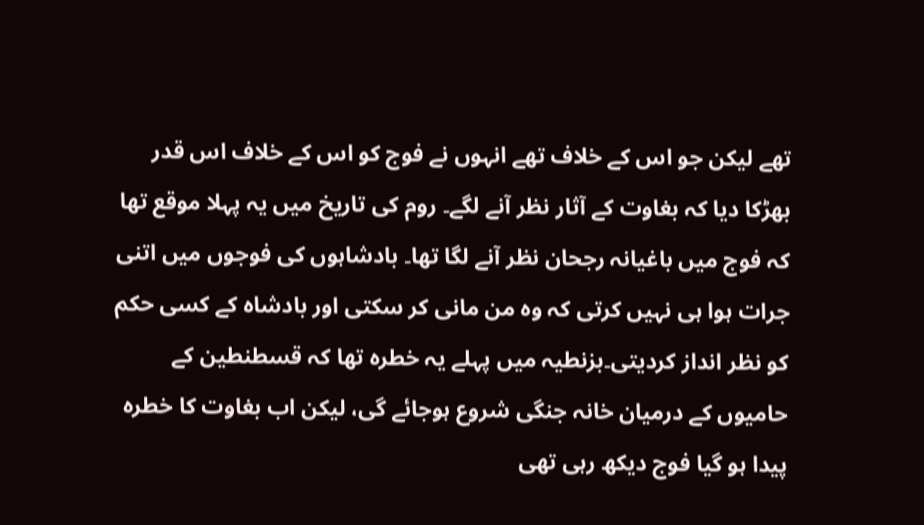تھے لیکن جو اس کے خلاف تھے انہوں نے فوج کو اس کے خلاف اس قدر بھڑکا دیا کہ بغاوت کے آثار نظر آنے لگے۔ روم کی تاریخ میں یہ پہلا موقع تھا کہ فوج میں باغیانہ رجحان نظر آنے لگا تھا۔ بادشاہوں کی فوجوں میں اتنی جرات ہوا ہی نہیں کرتی کہ وہ من مانی کر سکتی اور بادشاہ کے کسی حکم کو نظر انداز کردیتی۔بزنطیہ میں پہلے یہ خطرہ تھا کہ قسطنطین کے حامیوں کے درمیان خانہ جنگی شروع ہوجائے گی، لیکن اب بغاوت کا خطرہ پیدا ہو گیا فوج دیکھ رہی تھی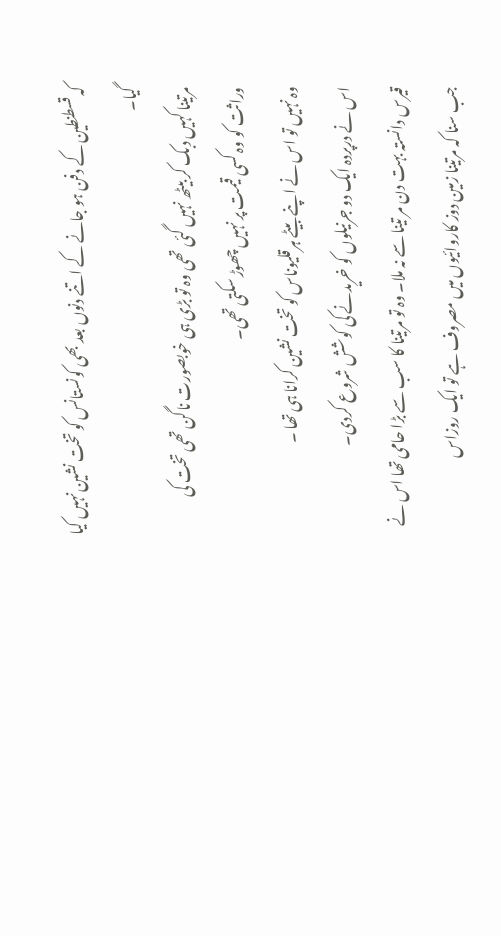کہ قسطنطین کے دفن ہو جانے کے اتنے دنوں بعد بھی کونستانس کو تخت نشین نہیں کیا گیا۔
مرتینا کہیں دبک کر بیٹھ نہیں گئی تھی وہ تو بڑی ہی خوبصورت ناگن تھی تخت کی وراثت کو وہ کسی قیمت پر نہیں چھوڑ سکتی تھی۔
وہ نہیں تو اس نے اپنے بیٹے ہرقلیوناس کو تخت نشین کرانا ہی تھا ۔
اس نے درپردہ ایک دو جرنیلوں کو خریدنے کی کوشش شروع کردی۔
قیرس دانستہ بہت دن مر تینا سے نہ ملا۔ وہ تو مرتینا کا سب سے بڑا حامی تھا اس نے جب سنا کہ مرتینا زمین دوز کاروائیوں میں مصروف ہے تو ایک روزاس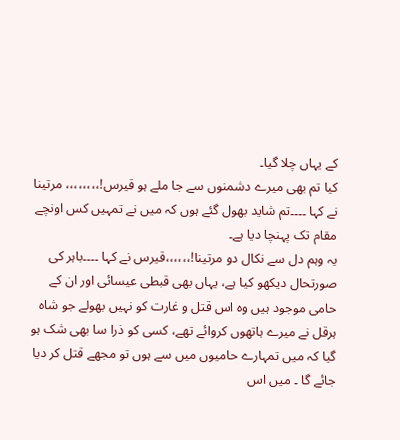کے یہاں چلا گیا۔
کیا تم بھی میرے دشمنوں سے جا ملے ہو قیرس!،،،،،،،، مرتینا نے کہا ۔۔۔۔تم شاید بھول گئے ہوں کہ میں نے تمہیں کس اونچے مقام تک پہنچا دیا ہے۔
یہ وہم دل سے نکال دو مرتینا!،،،،،،قیرس نے کہا ۔۔۔۔باہر کی صورتحال دیکھو کیا ہے، یہاں بھی قبطی عیسائی اور ان کے حامی موجود ہیں وہ اس قتل و غارت کو نہیں بھولے جو شاہ ہرقل نے میرے ہاتھوں کروائے تھے، کسی کو ذرا سا بھی شک ہو گیا کہ میں تمہارے حامیوں میں سے ہوں تو مجھے قتل کر دیا جائے گا ۔ میں اس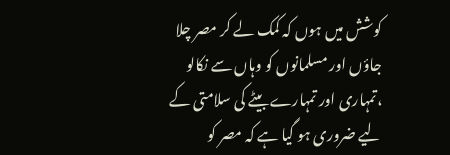کوشش میں ہوں کہ کمک لے کر مصر چلا جاؤں اور مسلمانوں کو وہاں سے نکالو ،تمہاری اور تمہارے بیٹے کی سلامتی کے لیے ضروری ہو گیا ہے کہ مصر کو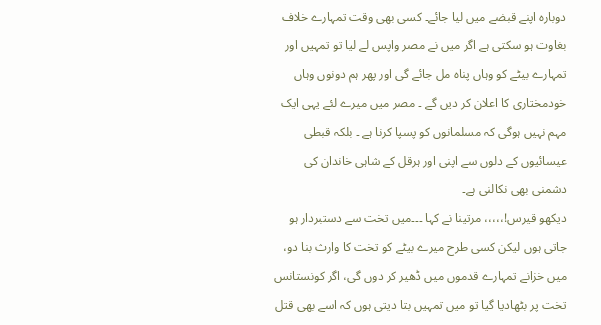دوبارہ اپنے قبضے میں لیا جائے۔ کسی بھی وقت تمہارے خلاف بغاوت ہو سکتی ہے اگر میں نے مصر واپس لے لیا تو تمہیں اور تمہارے بیٹے کو وہاں پناہ مل جائے گی اور پھر ہم دونوں وہاں خودمختاری کا اعلان کر دیں گے ۔ مصر میں میرے لئے یہی ایک مہم نہیں ہوگی کہ مسلمانوں کو پسپا کرنا ہے ۔ بلکہ قبطی عیسائیوں کے دلوں سے اپنی اور ہرقل کے شاہی خاندان کی دشمنی بھی نکالنی ہے۔
دیکھو قیرس!،،،،، مرتینا نے کہا ۔۔۔میں تخت سے دستبردار ہو جاتی ہوں لیکن کسی طرح میرے بیٹے کو تخت کا وارث بنا دو، میں خزانے تمہارے قدموں میں ڈھیر کر دوں گی، اگر کونستانس تخت پر بٹھادیا گیا تو میں تمہیں بتا دیتی ہوں کہ اسے بھی قتل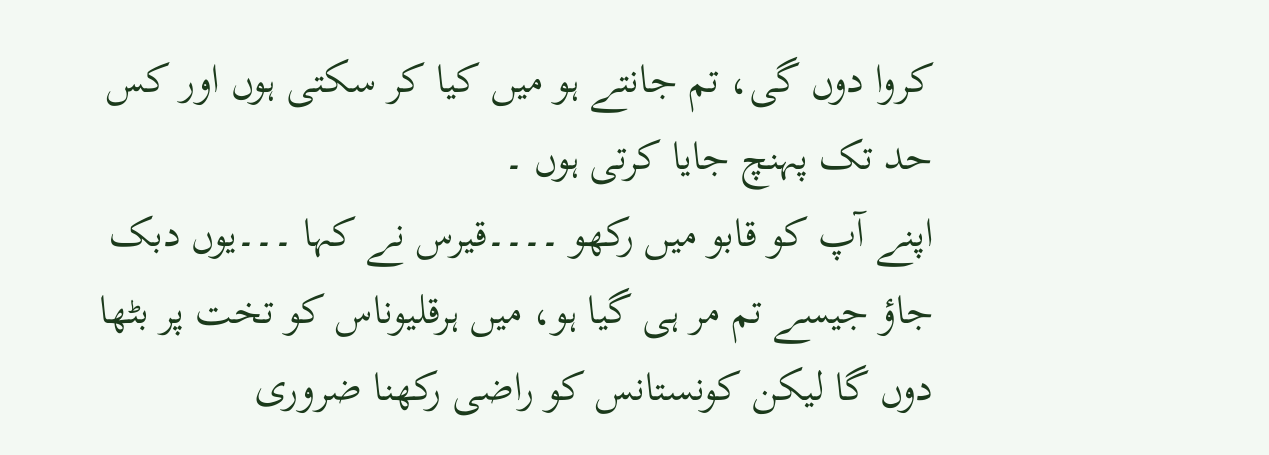کروا دوں گی، تم جانتے ہو میں کیا کر سکتی ہوں اور کس حد تک پہنچ جایا کرتی ہوں ۔
اپنے آپ کو قابو میں رکھو ۔۔۔۔قیرس نے کہا ۔۔۔یوں دبک جاؤ جیسے تم مر ہی گیا ہو، میں ہرقلیوناس کو تخت پر بٹھا دوں گا لیکن کونستانس کو راضی رکھنا ضروری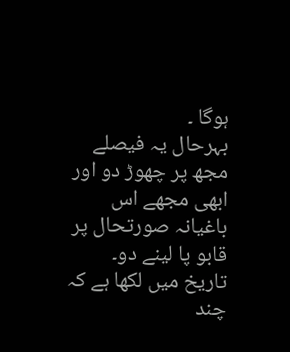ہوگا ۔
بہرحال یہ فیصلے مجھ پر چھوڑ دو اور ابھی مجھے اس باغیانہ صورتحال پر قابو پا لینے دو۔
تاریخ میں لکھا ہے کہ چند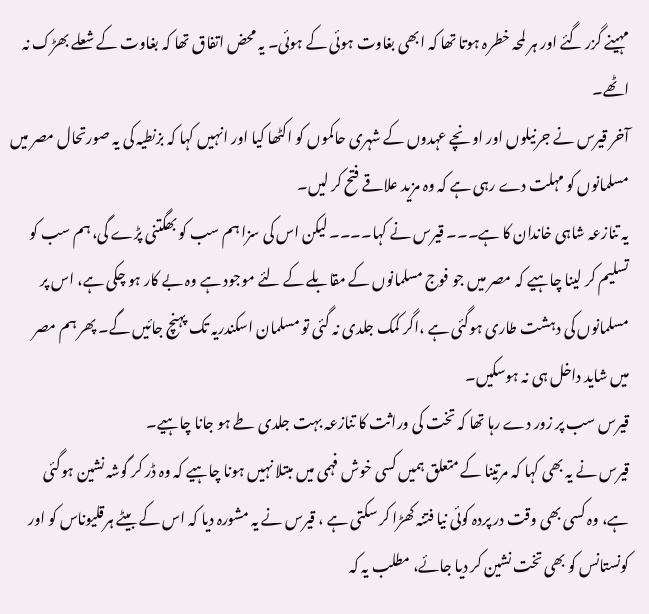مہینے گزر گئے اور ہر لمحہ خطرہ ہوتا تھا کہ ابھی بغاوت ہوئی کے ہوئی۔ یہ محض اتفاق تھا کہ بغاوت کے شعلے بھڑک نہ اٹھے۔
آخر قیرس نے جرنیلوں اور اونچے عہدوں کے شہری حاکموں کو اکٹھا کیا اور انہیں کہا کہ بزنطیہ کی یہ صورتحال مصر میں مسلمانوں کو مہلت دے رہی ہے کہ وہ مزید علاقے فتح کر لیں۔
یہ تنازعہ شاہی خاندان کا ہے۔۔۔ قیرس نے کہا۔۔۔۔ لیکن اس کی سزا ہم سب کو بھگتنی پڑے گی، ہم سب کو تسلیم کر لینا چاہیے کہ مصر میں جو فوج مسلمانوں کے مقابلے کے لئے موجود ہے وہ بے کار ہو چکی ہے، اس پر مسلمانوں کی دہشت طاری ہوگئی ہے ،اگر کمک جلدی نہ گئی تو مسلمان اسکندریہ تک پہنچ جائیں گے۔ پھر ہم مصر میں شاید داخل ہی نہ ہوسکیں۔
قیرس سب پر زور دے رہا تھا کہ تخت کی وراثت کا تنازعہ بہت جلدی طے ہو جانا چاہیے۔
قیرس نے یہ بھی کہا کہ مرتینا کے متعلق ہمیں کسی خوش فہمی میں مبتلا نہیں ہونا چاہیے کہ وہ ڈر کر گوشہ نشین ہوگئی ہے، وہ کسی بھی وقت در پردہ کوئی نیا فتنہ کھڑا کر سکتی ہے ، قیرس نے یہ مشورہ دیا کہ اس کے بیٹے ہرقلیوناس کو اور کونستانس کو بھی تخت نشین کر دیا جائے، مطلب یہ کہ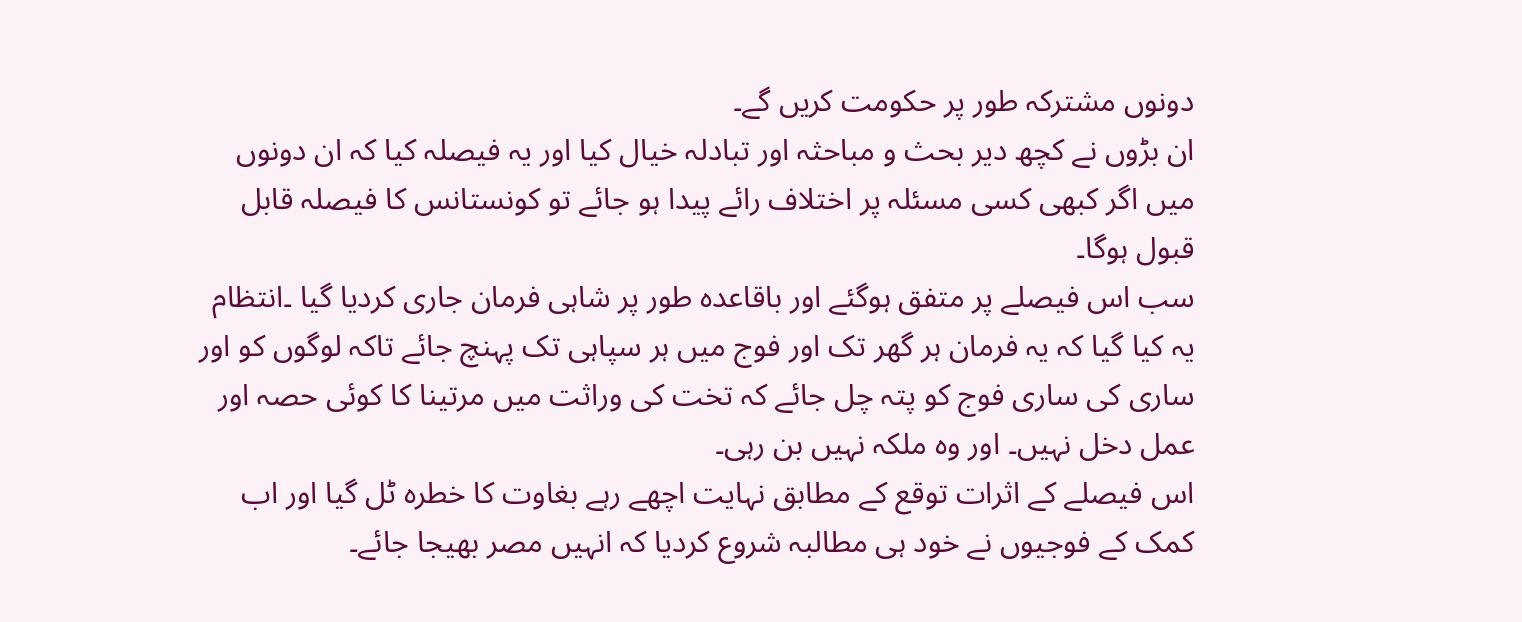دونوں مشترکہ طور پر حکومت کریں گے۔
ان بڑوں نے کچھ دیر بحث و مباحثہ اور تبادلہ خیال کیا اور یہ فیصلہ کیا کہ ان دونوں میں اگر کبھی کسی مسئلہ پر اختلاف رائے پیدا ہو جائے تو کونستانس کا فیصلہ قابل قبول ہوگا۔
سب اس فیصلے پر متفق ہوگئے اور باقاعدہ طور پر شاہی فرمان جاری کردیا گیا ۔انتظام یہ کیا گیا کہ یہ فرمان ہر گھر تک اور فوج میں ہر سپاہی تک پہنچ جائے تاکہ لوگوں کو اور ساری کی ساری فوج کو پتہ چل جائے کہ تخت کی وراثت میں مرتینا کا کوئی حصہ اور عمل دخل نہیں۔ اور وہ ملکہ نہیں بن رہی۔
اس فیصلے کے اثرات توقع کے مطابق نہایت اچھے رہے بغاوت کا خطرہ ٹل گیا اور اب کمک کے فوجیوں نے خود ہی مطالبہ شروع کردیا کہ انہیں مصر بھیجا جائے۔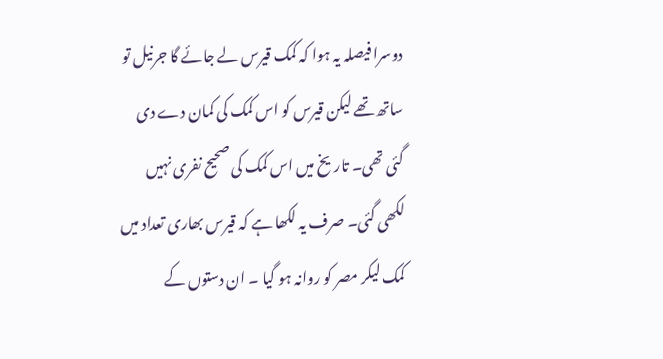دوسرا فیصلہ یہ ہوا کہ کمک قیرس لے جائے گا جرنیل تو ساتھ تھے لیکن قیرس کو اس کمک کی کمان دے دی گئی تھی۔ تاریخ میں اس کمک کی صحیح نفری نہیں لکھی گئی۔ صرف یہ لکھا ہے کہ قیرس بھاری تعداد میں کمک لیکر مصر کو روانہ ہو گیا ۔ ان دستوں کے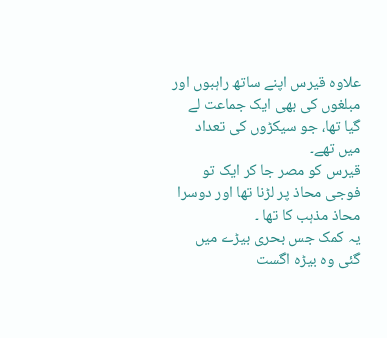علاوہ قیرس اپنے ساتھ راہبوں اور مبلغوں کی بھی ایک جماعت لے گیا تھا، جو سیکڑوں کی تعداد میں تھے۔
قیرس کو مصر جا کر ایک تو فوجی محاذ پر لڑنا تھا اور دوسرا محاذ مذہب کا تھا ۔
یہ کمک جس بحری بیڑے میں گئی وہ بیڑہ اگست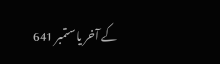کے آخر یا ستمبر 641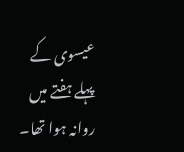عیسوی کے پہلے ہفتے میں روانہ ہوا تھا۔